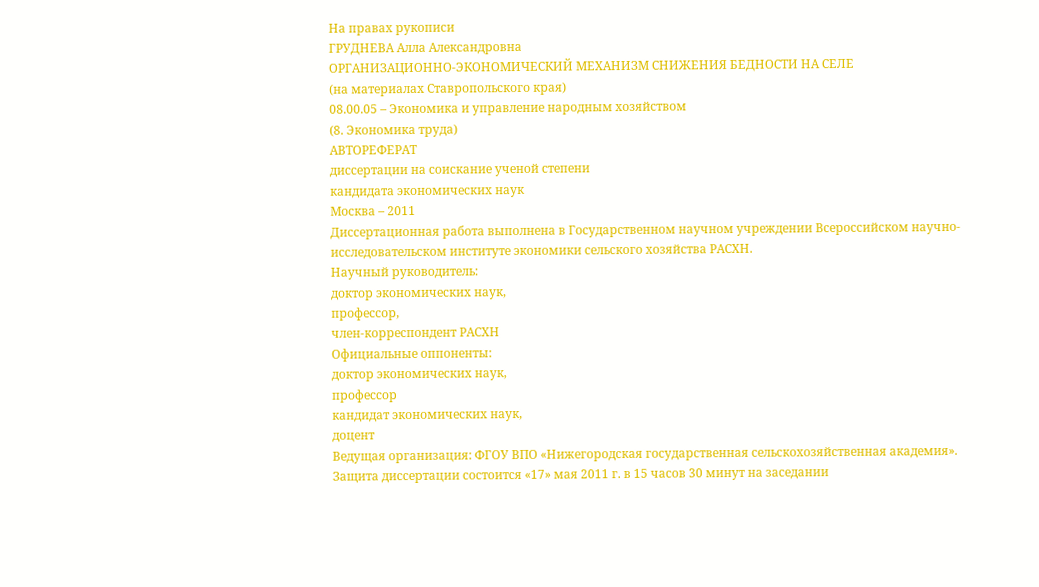На правах рукописи
ГРУДНЕВА Алла Александровна
ОРГАНИЗАЦИОННО-ЭКОНОМИЧЕСКИЙ МЕХАНИЗМ СНИЖЕНИЯ БЕДНОСТИ НА СЕЛЕ
(на материалах Ставропольского края)
08.00.05 – Экономика и управление народным хозяйством
(8. Экономика труда)
АВТОРЕФЕРАТ
диссертации на соискание ученой степени
кандидата экономических наук
Москва – 2011
Диссертационная работа выполнена в Государственном научном учреждении Всероссийском научно-исследовательском институте экономики сельского хозяйства РАСХН.
Научный руководитель:
доктор экономических наук,
профессор,
член-корреспондент РАСХН
Официальные оппоненты:
доктор экономических наук,
профессор
кандидат экономических наук,
доцент
Ведущая организация: ФГОУ ВПО «Нижегородская государственная сельскохозяйственная академия».
Защита диссертации состоится «17» мая 2011 г. в 15 часов 30 минут на заседании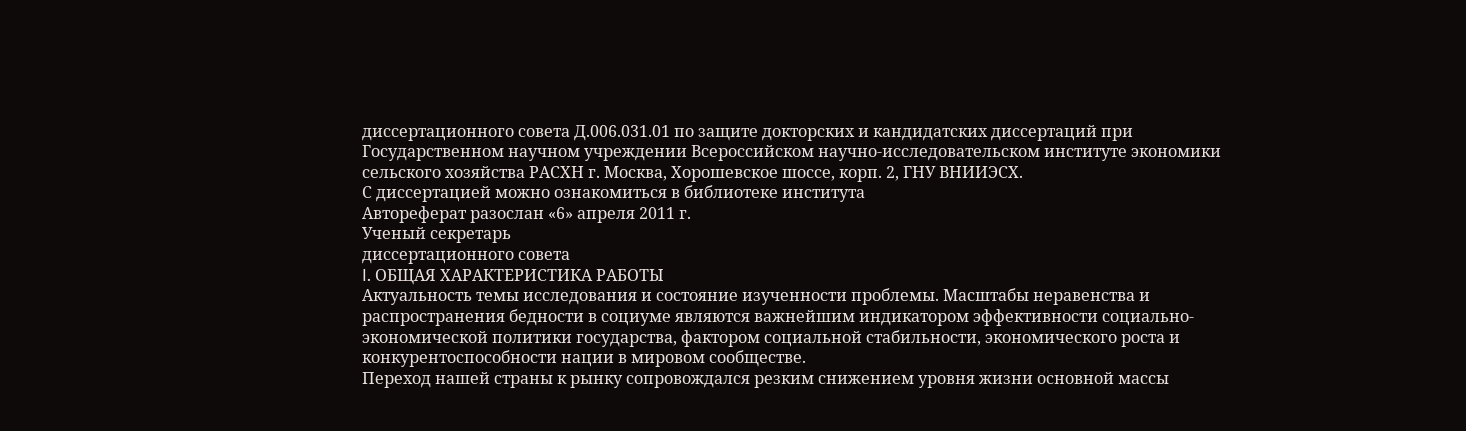диссертационного совета Д.006.031.01 по защите докторских и кандидатских диссертаций при Государственном научном учреждении Всероссийском научно-исследовательском институте экономики сельского хозяйства РАСХН г. Москва, Хорошевское шоссе, корп. 2, ГНУ ВНИИЭСХ.
С диссертацией можно ознакомиться в библиотеке института
Автореферат разослан «6» апреля 2011 г.
Ученый секретарь
диссертационного совета
I. ОБЩАЯ ХАРАКТЕРИСТИКА РАБОТЫ
Актуальность темы исследования и состояние изученности проблемы. Масштабы неравенства и распространения бедности в социуме являются важнейшим индикатором эффективности социально-экономической политики государства, фактором социальной стабильности, экономического роста и конкурентоспособности нации в мировом сообществе.
Переход нашей страны к рынку сопровождался резким снижением уровня жизни основной массы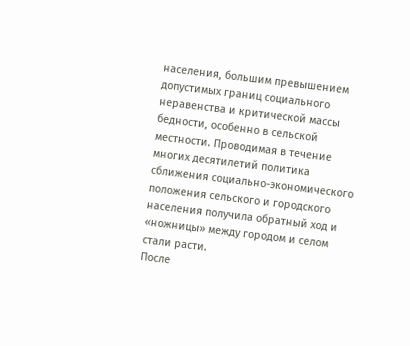населения, большим превышением допустимых границ социального неравенства и критической массы бедности, особенно в сельской местности. Проводимая в течение многих десятилетий политика сближения социально-экономического положения сельского и городского населения получила обратный ход и «ножницы» между городом и селом стали расти.
После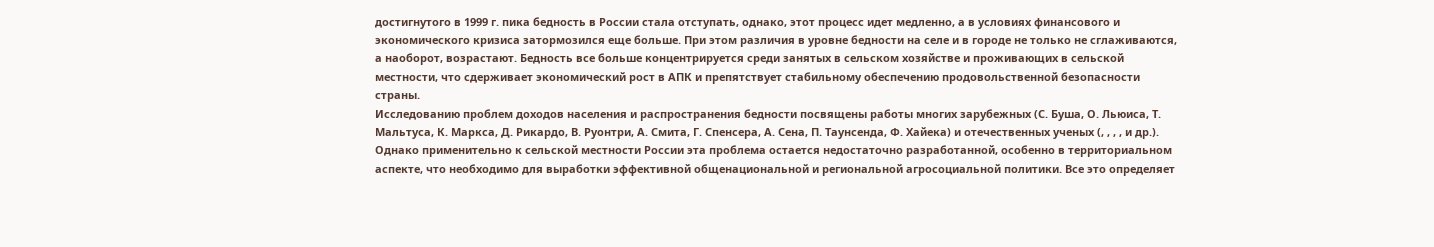достигнутого в 1999 г. пика бедность в России стала отступать, однако, этот процесс идет медленно, а в условиях финансового и экономического кризиса затормозился еще больше. При этом различия в уровне бедности на селе и в городе не только не сглаживаются, а наоборот, возрастают. Бедность все больше концентрируется среди занятых в сельском хозяйстве и проживающих в сельской местности, что сдерживает экономический рост в АПК и препятствует стабильному обеспечению продовольственной безопасности страны.
Исследованию проблем доходов населения и распространения бедности посвящены работы многих зарубежных (С. Буша, О. Льюиса, Т. Мальтуса, К. Маркса, Д. Рикардо, В. Руонтри, А. Смита, Г. Спенсера, А. Сена, П. Таунсенда, Ф. Хайека) и отечественных ученых (, , , , и др.). Однако применительно к сельской местности России эта проблема остается недостаточно разработанной, особенно в территориальном аспекте, что необходимо для выработки эффективной общенациональной и региональной агросоциальной политики. Все это определяет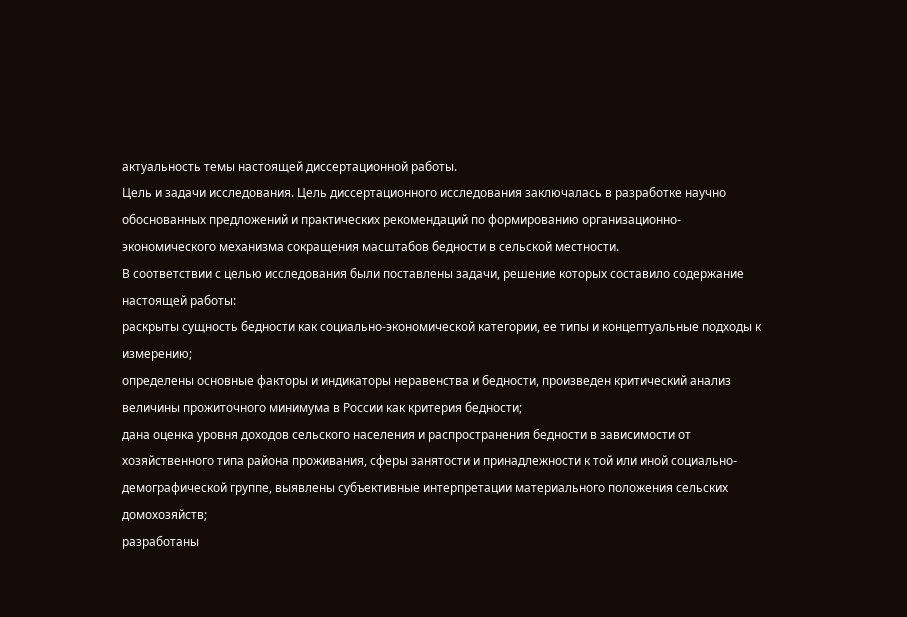актуальность темы настоящей диссертационной работы.
Цель и задачи исследования. Цель диссертационного исследования заключалась в разработке научно обоснованных предложений и практических рекомендаций по формированию организационно-экономического механизма сокращения масштабов бедности в сельской местности.
В соответствии с целью исследования были поставлены задачи, решение которых составило содержание настоящей работы:
раскрыты сущность бедности как социально-экономической категории, ее типы и концептуальные подходы к измерению;
определены основные факторы и индикаторы неравенства и бедности, произведен критический анализ величины прожиточного минимума в России как критерия бедности;
дана оценка уровня доходов сельского населения и распространения бедности в зависимости от хозяйственного типа района проживания, сферы занятости и принадлежности к той или иной социально-демографической группе, выявлены субъективные интерпретации материального положения сельских домохозяйств;
разработаны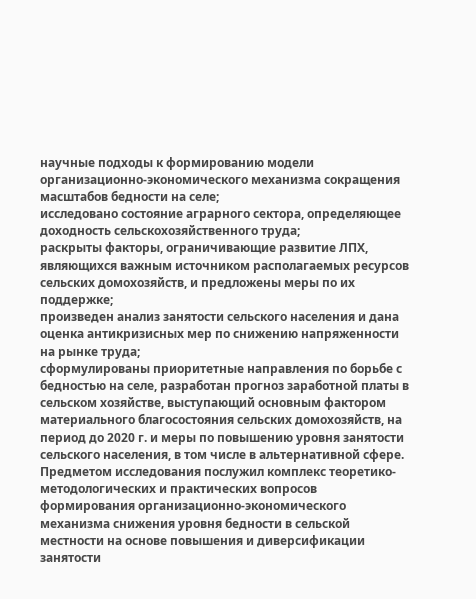научные подходы к формированию модели организационно-экономического механизма сокращения масштабов бедности на селе;
исследовано состояние аграрного сектора, определяющее доходность сельскохозяйственного труда;
раскрыты факторы, ограничивающие развитие ЛПХ, являющихся важным источником располагаемых ресурсов сельских домохозяйств, и предложены меры по их поддержке;
произведен анализ занятости сельского населения и дана оценка антикризисных мер по снижению напряженности на рынке труда;
сформулированы приоритетные направления по борьбе с бедностью на селе, разработан прогноз заработной платы в сельском хозяйстве, выступающий основным фактором материального благосостояния сельских домохозяйств, на период до 2020 г. и меры по повышению уровня занятости сельского населения, в том числе в альтернативной сфере.
Предметом исследования послужил комплекс теоретико-методологических и практических вопросов формирования организационно-экономического механизма снижения уровня бедности в сельской местности на основе повышения и диверсификации занятости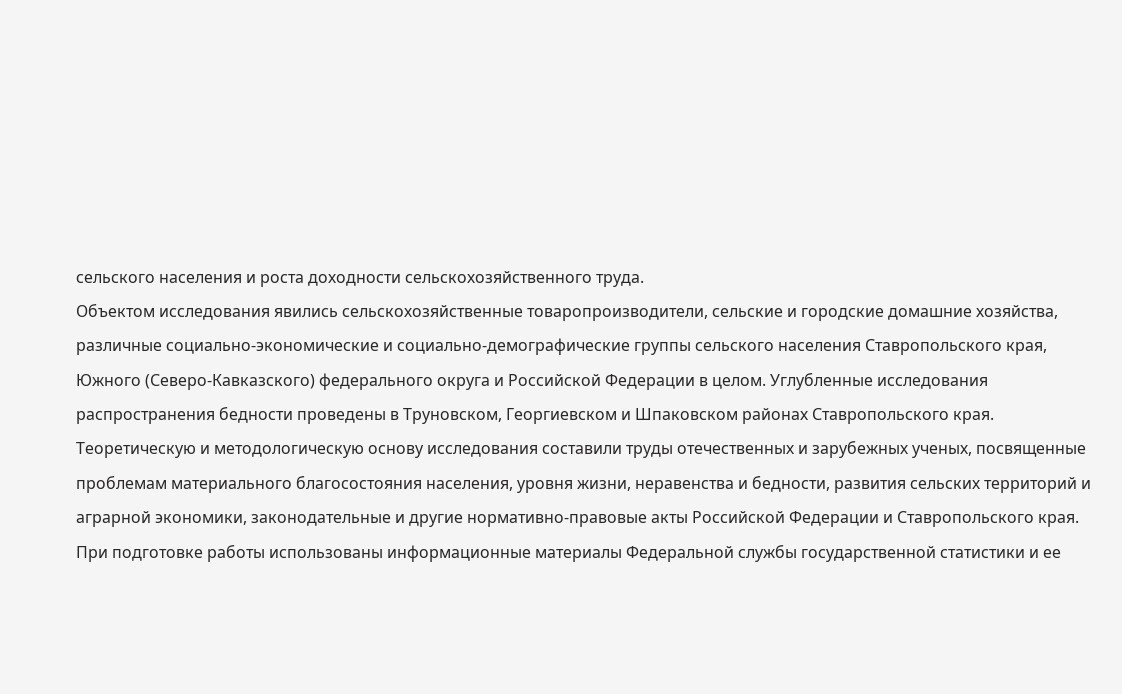сельского населения и роста доходности сельскохозяйственного труда.
Объектом исследования явились сельскохозяйственные товаропроизводители, сельские и городские домашние хозяйства, различные социально-экономические и социально-демографические группы сельского населения Ставропольского края, Южного (Северо-Кавказского) федерального округа и Российской Федерации в целом. Углубленные исследования распространения бедности проведены в Труновском, Георгиевском и Шпаковском районах Ставропольского края.
Теоретическую и методологическую основу исследования составили труды отечественных и зарубежных ученых, посвященные проблемам материального благосостояния населения, уровня жизни, неравенства и бедности, развития сельских территорий и аграрной экономики, законодательные и другие нормативно-правовые акты Российской Федерации и Ставропольского края.
При подготовке работы использованы информационные материалы Федеральной службы государственной статистики и ее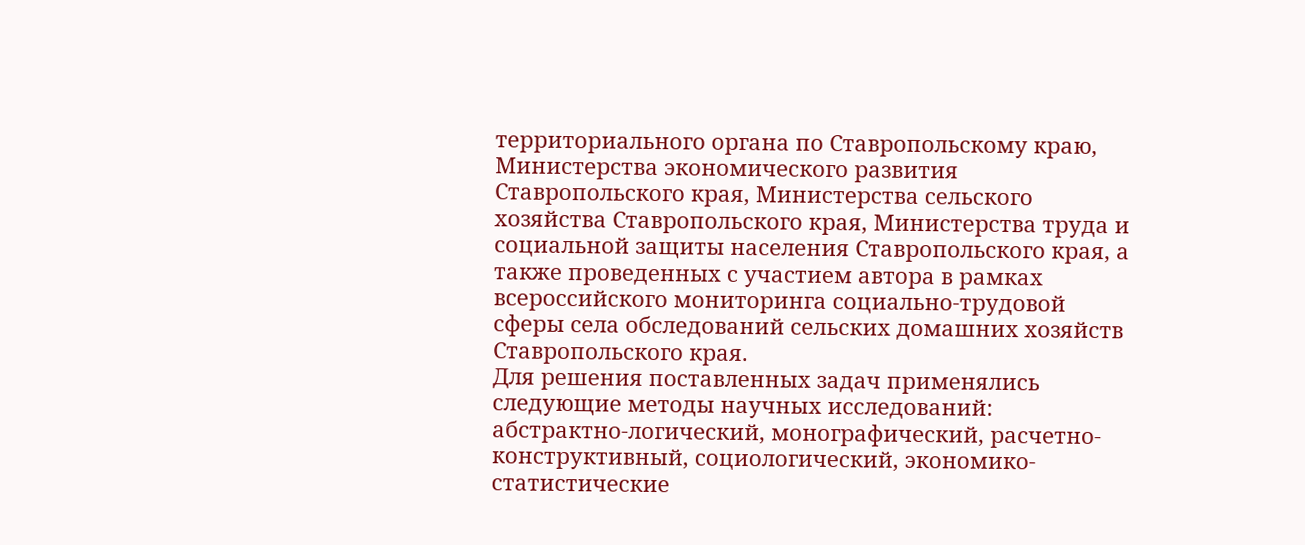территориального органа по Ставропольскому краю, Министерства экономического развития Ставропольского края, Министерства сельского хозяйства Ставропольского края, Министерства труда и социальной защиты населения Ставропольского края, а также проведенных с участием автора в рамках всероссийского мониторинга социально-трудовой сферы села обследований сельских домашних хозяйств Ставропольского края.
Для решения поставленных задач применялись следующие методы научных исследований: абстрактно-логический, монографический, расчетно-конструктивный, социологический, экономико-статистические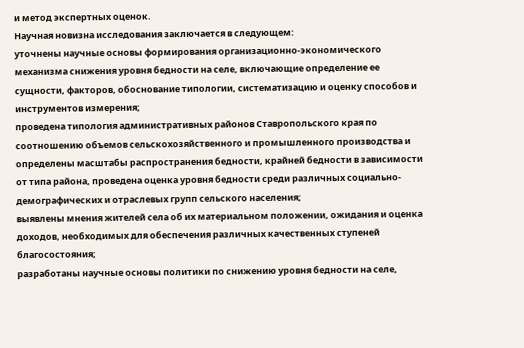и метод экспертных оценок.
Научная новизна исследования заключается в следующем:
уточнены научные основы формирования организационно-экономического механизма снижения уровня бедности на селе, включающие определение ее сущности, факторов, обоснование типологии, систематизацию и оценку способов и инструментов измерения;
проведена типология административных районов Ставропольского края по соотношению объемов сельскохозяйственного и промышленного производства и определены масштабы распространения бедности, крайней бедности в зависимости от типа района, проведена оценка уровня бедности среди различных социально-демографических и отраслевых групп сельского населения;
выявлены мнения жителей села об их материальном положении, ожидания и оценка доходов, необходимых для обеспечения различных качественных ступеней благосостояния;
разработаны научные основы политики по снижению уровня бедности на селе,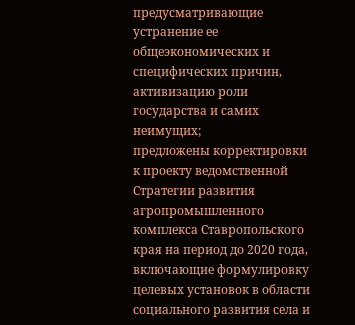предусматривающие устранение ее общеэкономических и специфических причин, активизацию роли государства и самих неимущих;
предложены корректировки к проекту ведомственной Стратегии развития агропромышленного комплекса Ставропольского края на период до 2020 года, включающие формулировку целевых установок в области социального развития села и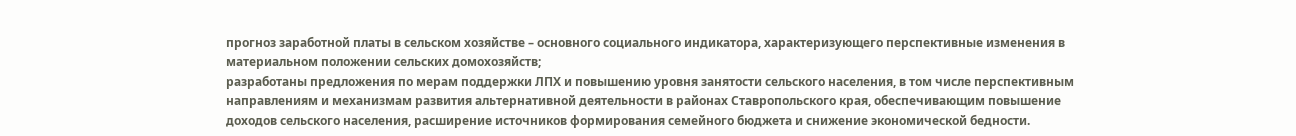прогноз заработной платы в сельском хозяйстве – основного социального индикатора, характеризующего перспективные изменения в материальном положении сельских домохозяйств;
разработаны предложения по мерам поддержки ЛПХ и повышению уровня занятости сельского населения, в том числе перспективным направлениям и механизмам развития альтернативной деятельности в районах Ставропольского края, обеспечивающим повышение доходов сельского населения, расширение источников формирования семейного бюджета и снижение экономической бедности.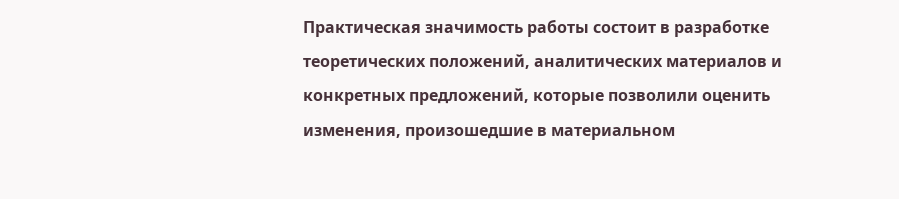Практическая значимость работы состоит в разработке теоретических положений, аналитических материалов и конкретных предложений, которые позволили оценить изменения, произошедшие в материальном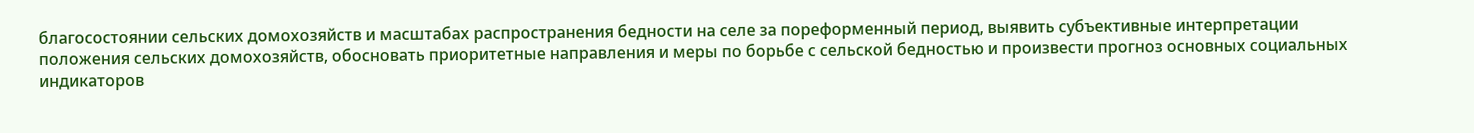благосостоянии сельских домохозяйств и масштабах распространения бедности на селе за пореформенный период, выявить субъективные интерпретации положения сельских домохозяйств, обосновать приоритетные направления и меры по борьбе с сельской бедностью и произвести прогноз основных социальных индикаторов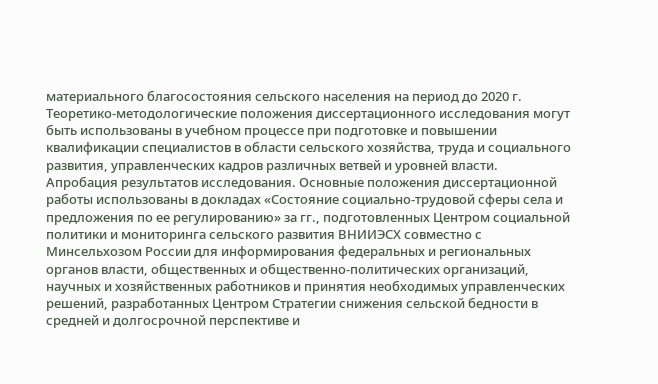материального благосостояния сельского населения на период до 2020 г.
Теоретико-методологические положения диссертационного исследования могут быть использованы в учебном процессе при подготовке и повышении квалификации специалистов в области сельского хозяйства, труда и социального развития, управленческих кадров различных ветвей и уровней власти.
Апробация результатов исследования. Основные положения диссертационной работы использованы в докладах «Состояние социально-трудовой сферы села и предложения по ее регулированию» за гг., подготовленных Центром социальной политики и мониторинга сельского развития ВНИИЭСХ совместно с Минсельхозом России для информирования федеральных и региональных органов власти, общественных и общественно-политических организаций, научных и хозяйственных работников и принятия необходимых управленческих решений, разработанных Центром Стратегии снижения сельской бедности в средней и долгосрочной перспективе и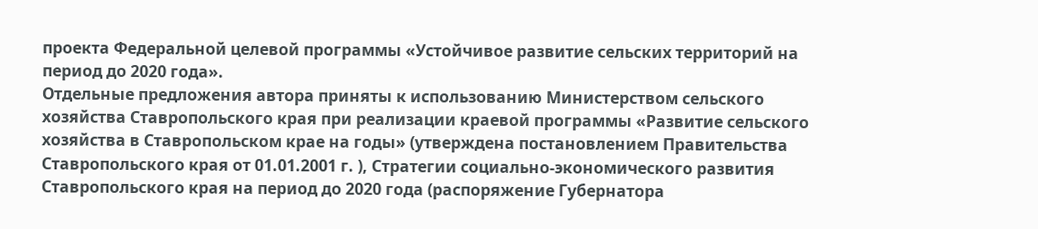проекта Федеральной целевой программы «Устойчивое развитие сельских территорий на период до 2020 года».
Отдельные предложения автора приняты к использованию Министерством сельского хозяйства Ставропольского края при реализации краевой программы «Развитие сельского хозяйства в Ставропольском крае на годы» (утверждена постановлением Правительства Ставропольского края от 01.01.2001 г. ), Стратегии социально-экономического развития Ставропольского края на период до 2020 года (распоряжение Губернатора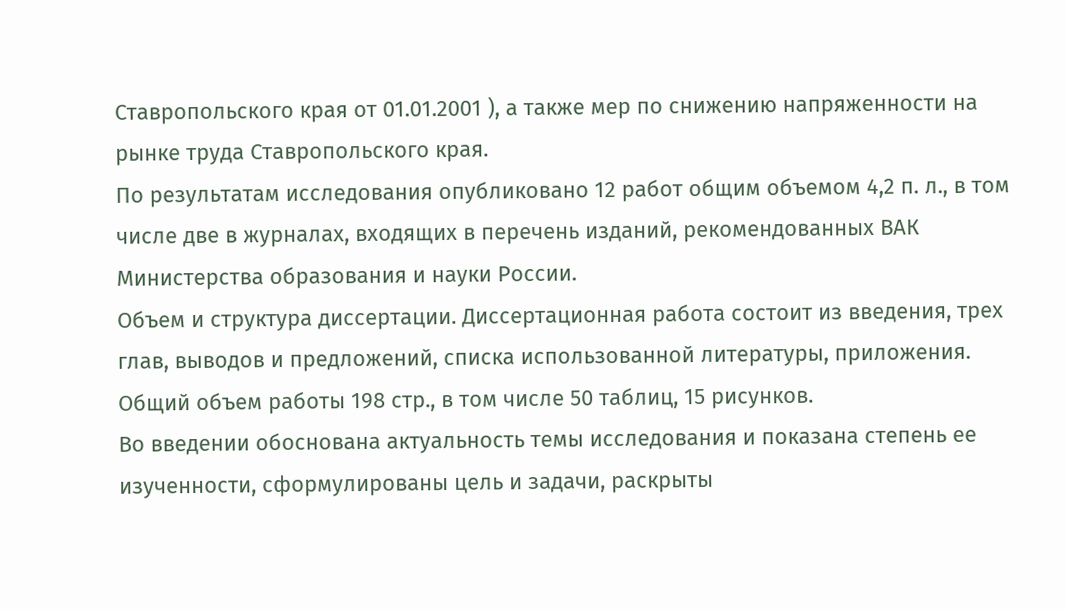Ставропольского края от 01.01.2001 ), а также мер по снижению напряженности на рынке труда Ставропольского края.
По результатам исследования опубликовано 12 работ общим объемом 4,2 п. л., в том числе две в журналах, входящих в перечень изданий, рекомендованных ВАК Министерства образования и науки России.
Объем и структура диссертации. Диссертационная работа состоит из введения, трех глав, выводов и предложений, списка использованной литературы, приложения. Общий объем работы 198 стр., в том числе 50 таблиц, 15 рисунков.
Во введении обоснована актуальность темы исследования и показана степень ее изученности, сформулированы цель и задачи, раскрыты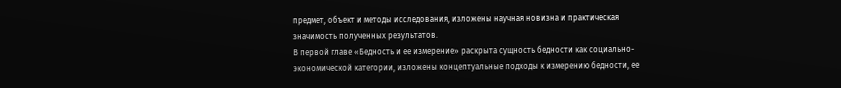предмет, объект и методы исследования, изложены научная новизна и практическая значимость полученных результатов.
В первой главе «Бедность и ее измерение» раскрыта сущность бедности как социально-экономической категории, изложены концептуальные подходы к измерению бедности, ее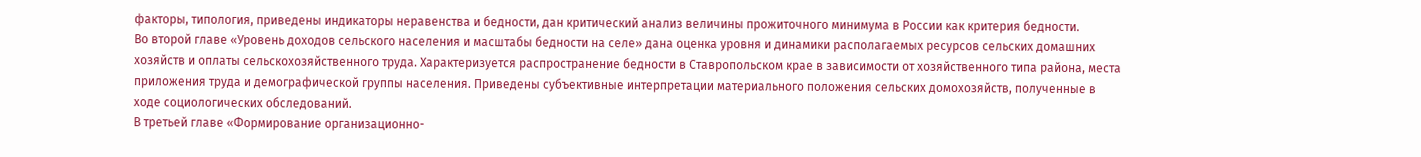факторы, типология, приведены индикаторы неравенства и бедности, дан критический анализ величины прожиточного минимума в России как критерия бедности.
Во второй главе «Уровень доходов сельского населения и масштабы бедности на селе» дана оценка уровня и динамики располагаемых ресурсов сельских домашних хозяйств и оплаты сельскохозяйственного труда. Характеризуется распространение бедности в Ставропольском крае в зависимости от хозяйственного типа района, места приложения труда и демографической группы населения. Приведены субъективные интерпретации материального положения сельских домохозяйств, полученные в ходе социологических обследований.
В третьей главе «Формирование организационно-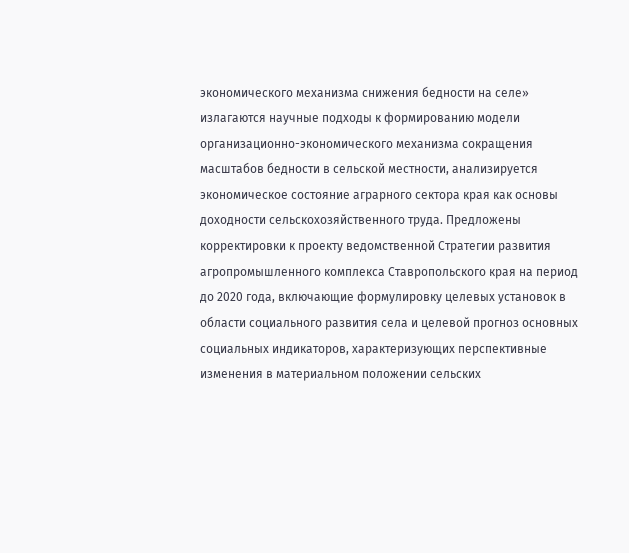экономического механизма снижения бедности на селе» излагаются научные подходы к формированию модели организационно-экономического механизма сокращения масштабов бедности в сельской местности, анализируется экономическое состояние аграрного сектора края как основы доходности сельскохозяйственного труда. Предложены корректировки к проекту ведомственной Стратегии развития агропромышленного комплекса Ставропольского края на период до 2020 года, включающие формулировку целевых установок в области социального развития села и целевой прогноз основных социальных индикаторов, характеризующих перспективные изменения в материальном положении сельских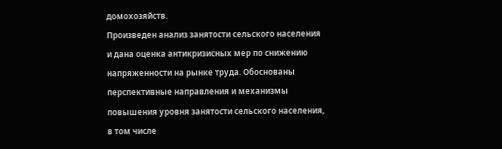домохозяйств.
Произведен анализ занятости сельского населения и дана оценка антикризисных мер по снижению напряженности на рынке труда. Обоснованы перспективные направления и механизмы повышения уровня занятости сельского населения, в том числе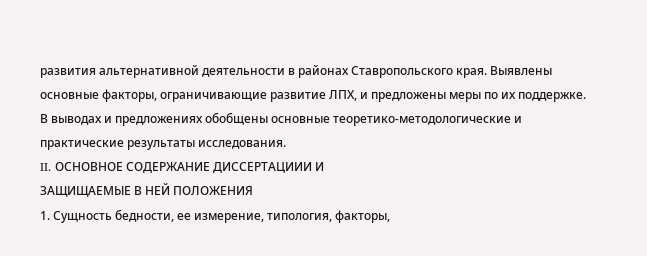развития альтернативной деятельности в районах Ставропольского края. Выявлены основные факторы, ограничивающие развитие ЛПХ, и предложены меры по их поддержке.
В выводах и предложениях обобщены основные теоретико-методологические и практические результаты исследования.
II. ОСНОВНОЕ СОДЕРЖАНИЕ ДИССЕРТАЦИИИ И
ЗАЩИЩАЕМЫЕ В НЕЙ ПОЛОЖЕНИЯ
1. Сущность бедности, ее измерение, типология, факторы,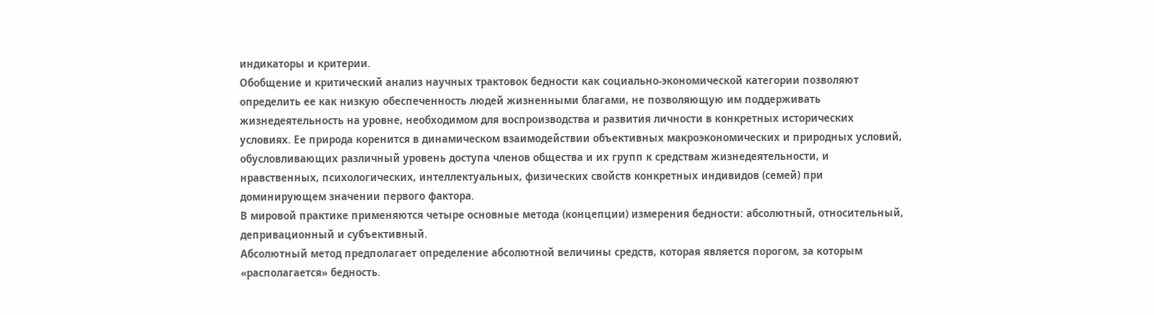индикаторы и критерии.
Обобщение и критический анализ научных трактовок бедности как социально-экономической категории позволяют определить ее как низкую обеспеченность людей жизненными благами, не позволяющую им поддерживать жизнедеятельность на уровне, необходимом для воспроизводства и развития личности в конкретных исторических условиях. Ее природа коренится в динамическом взаимодействии объективных макроэкономических и природных условий, обусловливающих различный уровень доступа членов общества и их групп к средствам жизнедеятельности, и нравственных, психологических, интеллектуальных, физических свойств конкретных индивидов (семей) при доминирующем значении первого фактора.
В мировой практике применяются четыре основные метода (концепции) измерения бедности: абсолютный, относительный, депривационный и субъективный.
Абсолютный метод предполагает определение абсолютной величины средств, которая является порогом, за которым «располагается» бедность.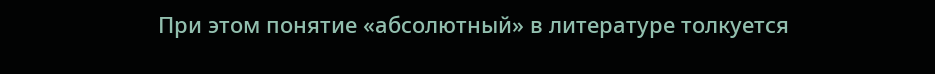При этом понятие «абсолютный» в литературе толкуется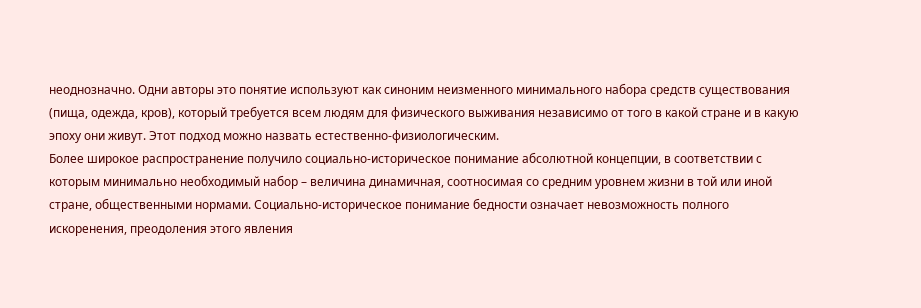неоднозначно. Одни авторы это понятие используют как синоним неизменного минимального набора средств существования (пища, одежда, кров), который требуется всем людям для физического выживания независимо от того в какой стране и в какую эпоху они живут. Этот подход можно назвать естественно-физиологическим.
Более широкое распространение получило социально-историческое понимание абсолютной концепции, в соответствии с которым минимально необходимый набор – величина динамичная, соотносимая со средним уровнем жизни в той или иной стране, общественными нормами. Социально-историческое понимание бедности означает невозможность полного искоренения, преодоления этого явления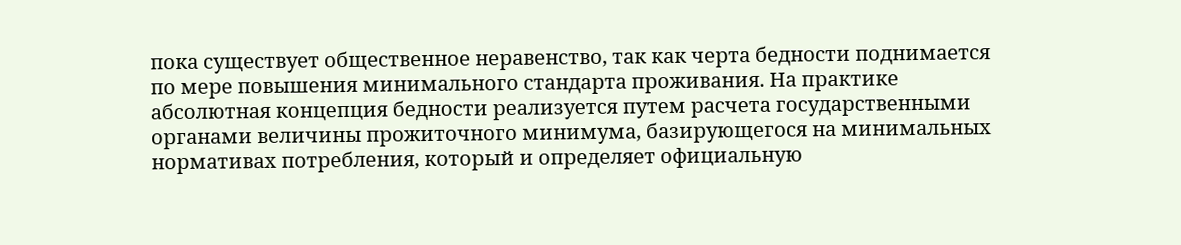пока существует общественное неравенство, так как черта бедности поднимается по мере повышения минимального стандарта проживания. На практике абсолютная концепция бедности реализуется путем расчета государственными органами величины прожиточного минимума, базирующегося на минимальных нормативах потребления, который и определяет официальную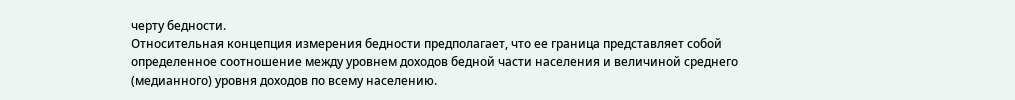черту бедности.
Относительная концепция измерения бедности предполагает, что ее граница представляет собой определенное соотношение между уровнем доходов бедной части населения и величиной среднего (медианного) уровня доходов по всему населению.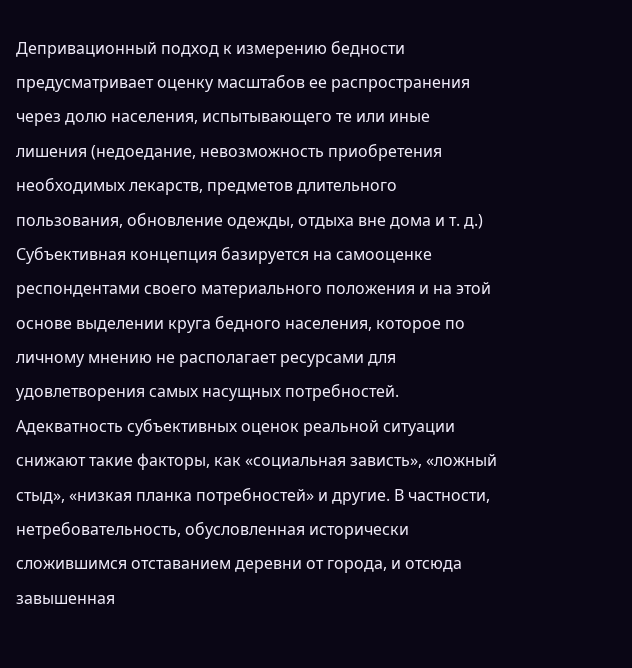Депривационный подход к измерению бедности предусматривает оценку масштабов ее распространения через долю населения, испытывающего те или иные лишения (недоедание, невозможность приобретения необходимых лекарств, предметов длительного пользования, обновление одежды, отдыха вне дома и т. д.)
Субъективная концепция базируется на самооценке респондентами своего материального положения и на этой основе выделении круга бедного населения, которое по личному мнению не располагает ресурсами для удовлетворения самых насущных потребностей.
Адекватность субъективных оценок реальной ситуации снижают такие факторы, как «социальная зависть», «ложный стыд», «низкая планка потребностей» и другие. В частности, нетребовательность, обусловленная исторически сложившимся отставанием деревни от города, и отсюда завышенная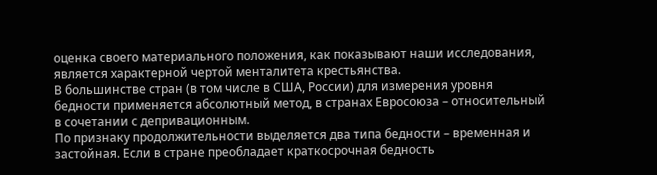оценка своего материального положения, как показывают наши исследования, является характерной чертой менталитета крестьянства.
В большинстве стран (в том числе в США, России) для измерения уровня бедности применяется абсолютный метод, в странах Евросоюза – относительный в сочетании с депривационным.
По признаку продолжительности выделяется два типа бедности – временная и застойная. Если в стране преобладает краткосрочная бедность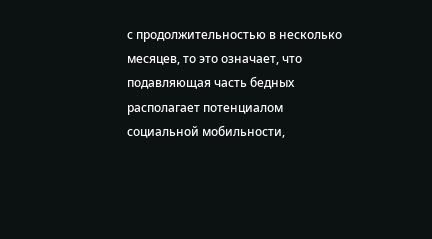с продолжительностью в несколько месяцев, то это означает, что подавляющая часть бедных располагает потенциалом социальной мобильности,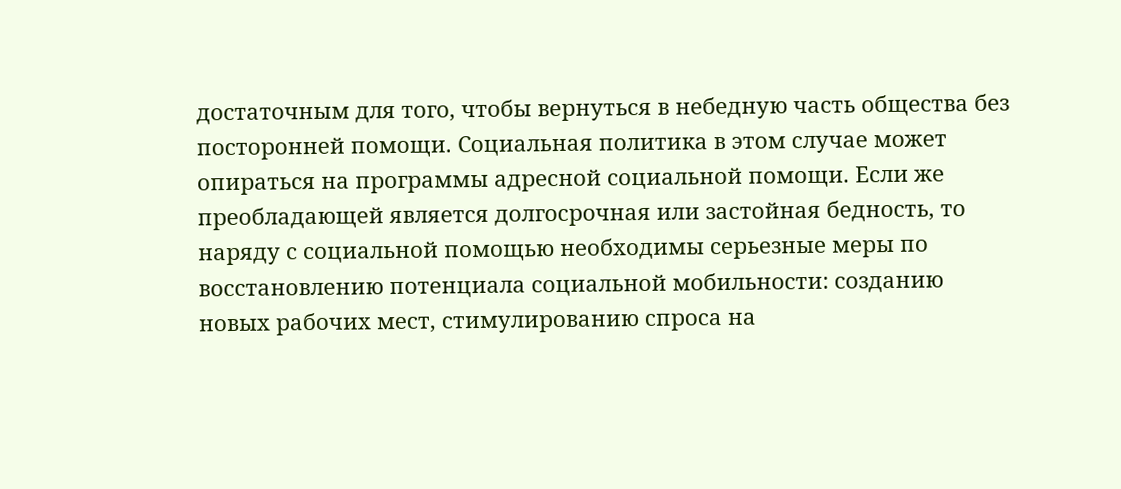достаточным для того, чтобы вернуться в небедную часть общества без посторонней помощи. Социальная политика в этом случае может опираться на программы адресной социальной помощи. Если же преобладающей является долгосрочная или застойная бедность, то наряду с социальной помощью необходимы серьезные меры по восстановлению потенциала социальной мобильности: созданию новых рабочих мест, стимулированию спроса на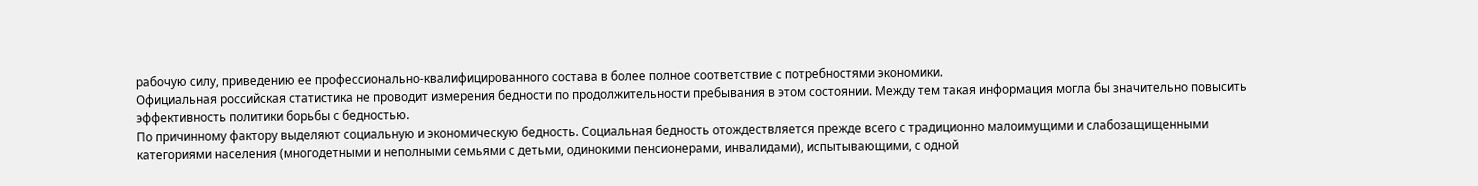рабочую силу, приведению ее профессионально-квалифицированного состава в более полное соответствие с потребностями экономики.
Официальная российская статистика не проводит измерения бедности по продолжительности пребывания в этом состоянии. Между тем такая информация могла бы значительно повысить эффективность политики борьбы с бедностью.
По причинному фактору выделяют социальную и экономическую бедность. Социальная бедность отождествляется прежде всего с традиционно малоимущими и слабозащищенными категориями населения (многодетными и неполными семьями с детьми, одинокими пенсионерами, инвалидами), испытывающими, с одной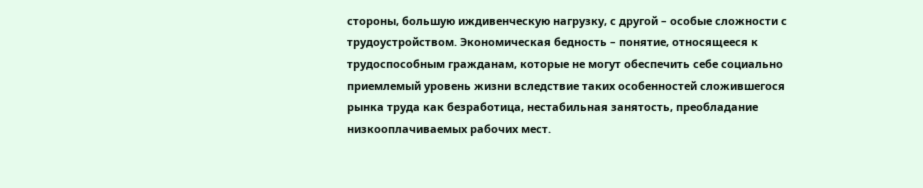стороны, большую иждивенческую нагрузку, с другой – особые сложности с трудоустройством. Экономическая бедность – понятие, относящееся к трудоспособным гражданам, которые не могут обеспечить себе социально приемлемый уровень жизни вследствие таких особенностей сложившегося рынка труда как безработица, нестабильная занятость, преобладание низкооплачиваемых рабочих мест.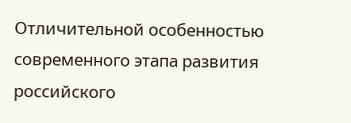Отличительной особенностью современного этапа развития российского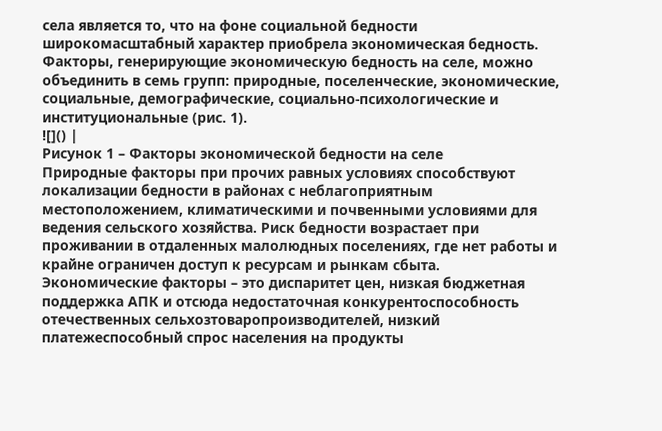села является то, что на фоне социальной бедности широкомасштабный характер приобрела экономическая бедность. Факторы, генерирующие экономическую бедность на селе, можно объединить в семь групп: природные, поселенческие, экономические, социальные, демографические, социально-психологические и институциональные (рис. 1).
![]() |
Рисунок 1 – Факторы экономической бедности на селе
Природные факторы при прочих равных условиях способствуют локализации бедности в районах с неблагоприятным местоположением, климатическими и почвенными условиями для ведения сельского хозяйства. Риск бедности возрастает при проживании в отдаленных малолюдных поселениях, где нет работы и крайне ограничен доступ к ресурсам и рынкам сбыта.
Экономические факторы – это диспаритет цен, низкая бюджетная поддержка АПК и отсюда недостаточная конкурентоспособность отечественных сельхозтоваропроизводителей, низкий платежеспособный спрос населения на продукты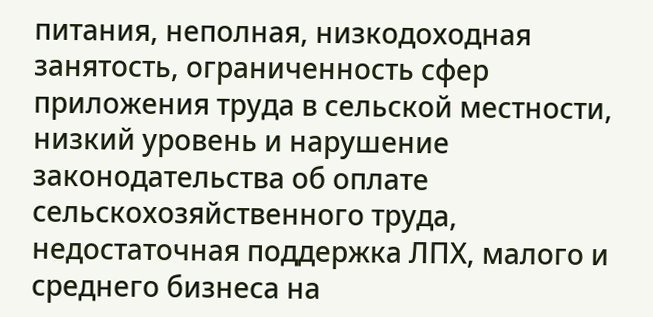питания, неполная, низкодоходная занятость, ограниченность сфер приложения труда в сельской местности, низкий уровень и нарушение законодательства об оплате сельскохозяйственного труда, недостаточная поддержка ЛПХ, малого и среднего бизнеса на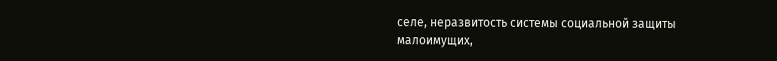селе, неразвитость системы социальной защиты малоимущих,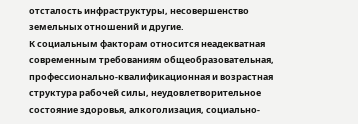отсталость инфраструктуры, несовершенство земельных отношений и другие.
К социальным факторам относится неадекватная современным требованиям общеобразовательная, профессионально-квалификационная и возрастная структура рабочей силы, неудовлетворительное состояние здоровья, алкоголизация, социально-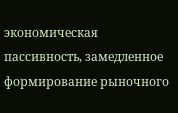экономическая пассивность, замедленное формирование рыночного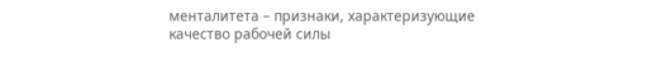менталитета – признаки, характеризующие качество рабочей силы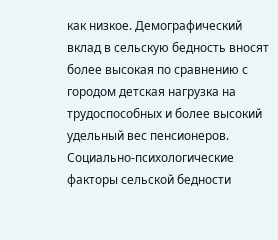как низкое. Демографический вклад в сельскую бедность вносят более высокая по сравнению с городом детская нагрузка на трудоспособных и более высокий удельный вес пенсионеров.
Социально-психологические факторы сельской бедности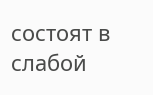состоят в слабой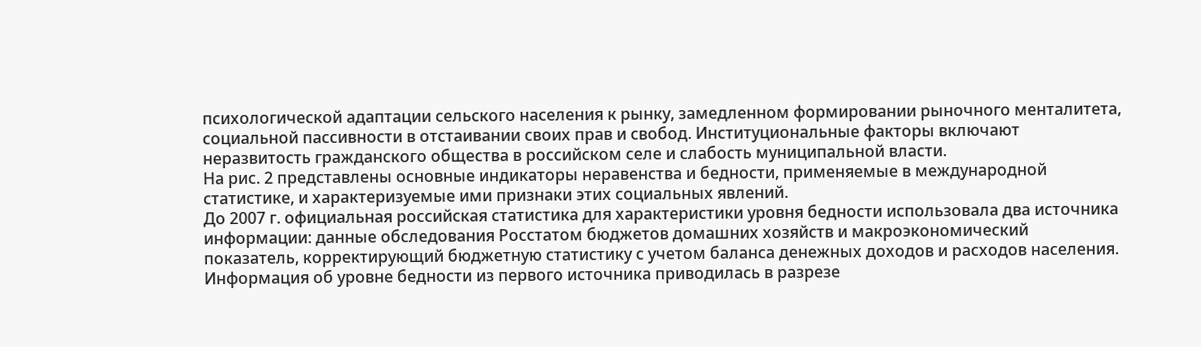психологической адаптации сельского населения к рынку, замедленном формировании рыночного менталитета, социальной пассивности в отстаивании своих прав и свобод. Институциональные факторы включают неразвитость гражданского общества в российском селе и слабость муниципальной власти.
На рис. 2 представлены основные индикаторы неравенства и бедности, применяемые в международной статистике, и характеризуемые ими признаки этих социальных явлений.
До 2007 г. официальная российская статистика для характеристики уровня бедности использовала два источника информации: данные обследования Росстатом бюджетов домашних хозяйств и макроэкономический показатель, корректирующий бюджетную статистику с учетом баланса денежных доходов и расходов населения. Информация об уровне бедности из первого источника приводилась в разрезе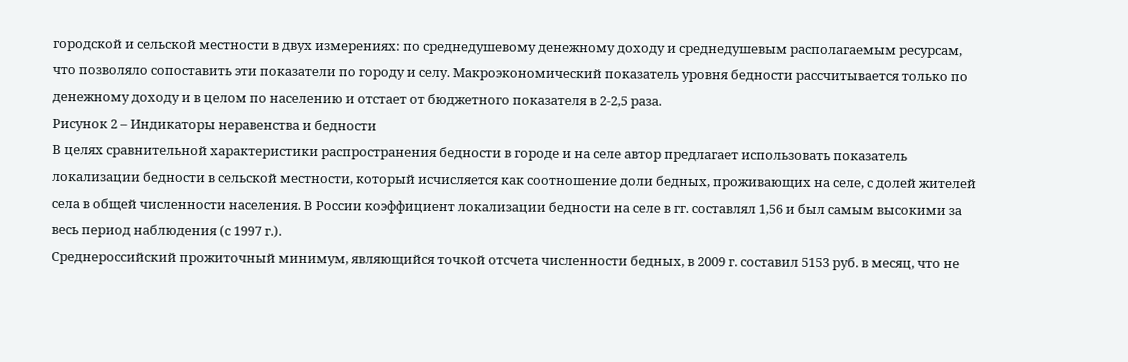городской и сельской местности в двух измерениях: по среднедушевому денежному доходу и среднедушевым располагаемым ресурсам, что позволяло сопоставить эти показатели по городу и селу. Макроэкономический показатель уровня бедности рассчитывается только по денежному доходу и в целом по населению и отстает от бюджетного показателя в 2-2,5 раза.
Рисунок 2 – Индикаторы неравенства и бедности
В целях сравнительной характеристики распространения бедности в городе и на селе автор предлагает использовать показатель локализации бедности в сельской местности, который исчисляется как соотношение доли бедных, проживающих на селе, с долей жителей села в общей численности населения. В России коэффициент локализации бедности на селе в гг. составлял 1,56 и был самым высокими за весь период наблюдения (с 1997 г.).
Среднероссийский прожиточный минимум, являющийся точкой отсчета численности бедных, в 2009 г. составил 5153 руб. в месяц, что не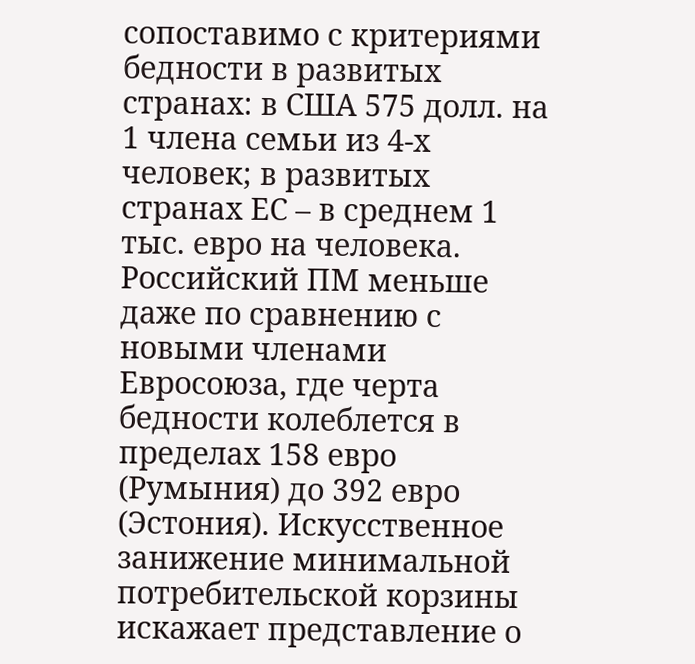сопоставимо с критериями бедности в развитых странах: в США 575 долл. на 1 члена семьи из 4-х человек; в развитых странах ЕС – в среднем 1 тыс. евро на человека. Российский ПМ меньше даже по сравнению с новыми членами Евросоюза, где черта бедности колеблется в пределах 158 евро (Румыния) до 392 евро (Эстония). Искусственное занижение минимальной потребительской корзины искажает представление о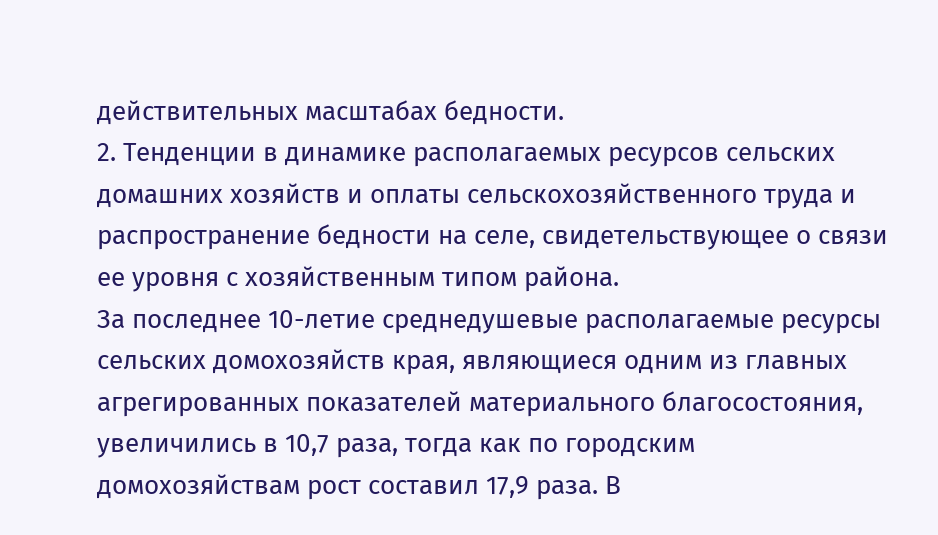действительных масштабах бедности.
2. Тенденции в динамике располагаемых ресурсов сельских домашних хозяйств и оплаты сельскохозяйственного труда и распространение бедности на селе, свидетельствующее о связи ее уровня с хозяйственным типом района.
За последнее 10-летие среднедушевые располагаемые ресурсы сельских домохозяйств края, являющиеся одним из главных агрегированных показателей материального благосостояния, увеличились в 10,7 раза, тогда как по городским домохозяйствам рост составил 17,9 раза. В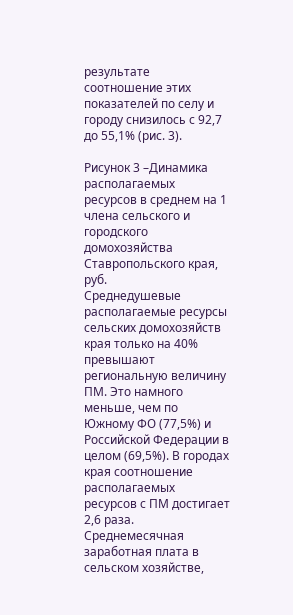результате соотношение этих показателей по селу и городу снизилось с 92,7 до 55,1% (рис. 3).

Рисунок 3 –Динамика располагаемых ресурсов в среднем на 1 члена сельского и городского домохозяйства Ставропольского края, руб.
Среднедушевые располагаемые ресурсы сельских домохозяйств края только на 40% превышают региональную величину ПМ. Это намного меньше, чем по Южному ФО (77,5%) и Российской Федерации в целом (69,5%). В городах края соотношение располагаемых ресурсов с ПМ достигает 2,6 раза.
Среднемесячная заработная плата в сельском хозяйстве,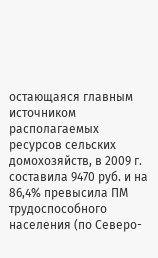остающаяся главным источником располагаемых ресурсов сельских домохозяйств, в 2009 г. составила 9470 руб. и на 86,4% превысила ПМ трудоспособного населения (по Северо-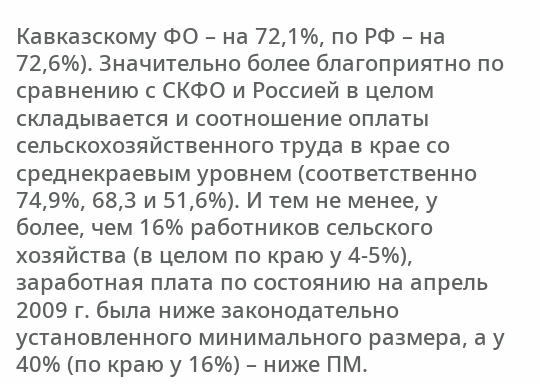Кавказскому ФО – на 72,1%, по РФ – на 72,6%). Значительно более благоприятно по сравнению с СКФО и Россией в целом складывается и соотношение оплаты сельскохозяйственного труда в крае со среднекраевым уровнем (соответственно 74,9%, 68,3 и 51,6%). И тем не менее, у более, чем 16% работников сельского хозяйства (в целом по краю у 4-5%), заработная плата по состоянию на апрель 2009 г. была ниже законодательно установленного минимального размера, а у 40% (по краю у 16%) – ниже ПМ.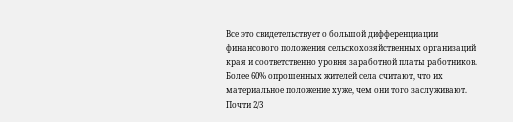Все это свидетельствует о большой дифференциации финансового положения сельскохозяйственных организаций края и соответственно уровня заработной платы работников.
Более 60% опрошенных жителей села считают, что их материальное положение хуже, чем они того заслуживают. Почти 2/3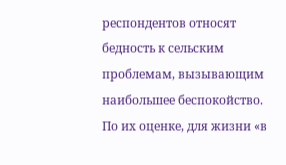респондентов относят бедность к сельским проблемам, вызывающим наибольшее беспокойство. По их оценке, для жизни «в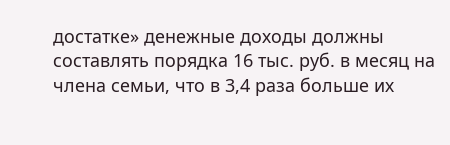достатке» денежные доходы должны составлять порядка 16 тыс. руб. в месяц на члена семьи, что в 3,4 раза больше их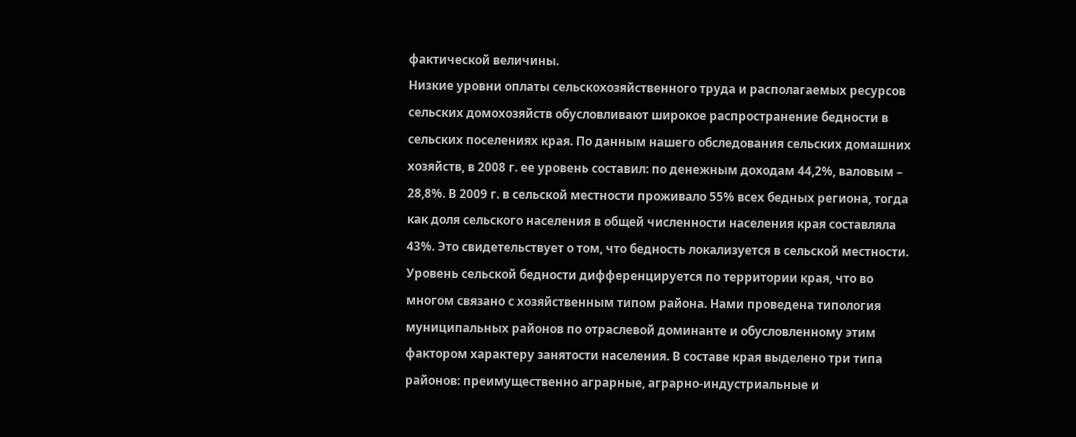фактической величины.
Низкие уровни оплаты сельскохозяйственного труда и располагаемых ресурсов сельских домохозяйств обусловливают широкое распространение бедности в сельских поселениях края. По данным нашего обследования сельских домашних хозяйств, в 2008 г. ее уровень составил: по денежным доходам 44,2%, валовым – 28,8%. В 2009 г. в сельской местности проживало 55% всех бедных региона, тогда как доля сельского населения в общей численности населения края составляла 43%. Это свидетельствует о том, что бедность локализуется в сельской местности.
Уровень сельской бедности дифференцируется по территории края, что во многом связано с хозяйственным типом района. Нами проведена типология муниципальных районов по отраслевой доминанте и обусловленному этим фактором характеру занятости населения. В составе края выделено три типа районов: преимущественно аграрные, аграрно-индустриальные и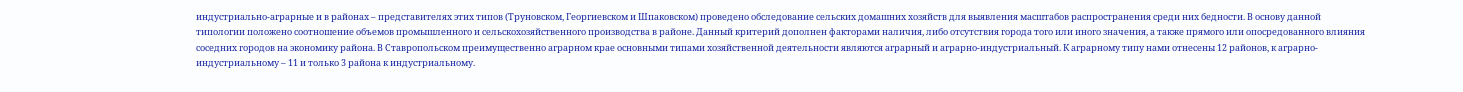индустриально-аграрные и в районах – представителях этих типов (Труновском, Георгиевском и Шпаковском) проведено обследование сельских домашних хозяйств для выявления масштабов распространения среди них бедности. В основу данной типологии положено соотношение объемов промышленного и сельскохозяйственного производства в районе. Данный критерий дополнен факторами наличия, либо отсутствия города того или иного значения, а также прямого или опосредованного влияния соседних городов на экономику района. В Ставропольском преимущественно аграрном крае основными типами хозяйственной деятельности являются аграрный и аграрно-индустриальный. К аграрному типу нами отнесены 12 районов, к аграрно-индустриальному – 11 и только 3 района к индустриальному.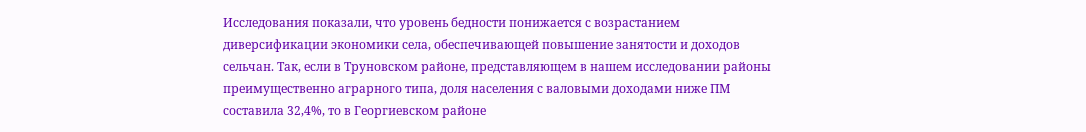Исследования показали, что уровень бедности понижается с возрастанием диверсификации экономики села, обеспечивающей повышение занятости и доходов сельчан. Так, если в Труновском районе, представляющем в нашем исследовании районы преимущественно аграрного типа, доля населения с валовыми доходами ниже ПМ составила 32,4%, то в Георгиевском районе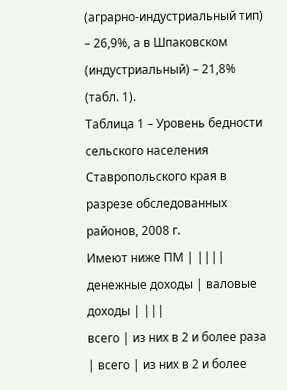(аграрно-индустриальный тип) – 26,9%, а в Шпаковском (индустриальный) – 21,8% (табл. 1).
Таблица 1 – Уровень бедности сельского населения Ставропольского края в разрезе обследованных районов, 2008 г.
Имеют ниже ПМ | ||||
денежные доходы | валовые доходы | |||
всего | из них в 2 и более раза | всего | из них в 2 и более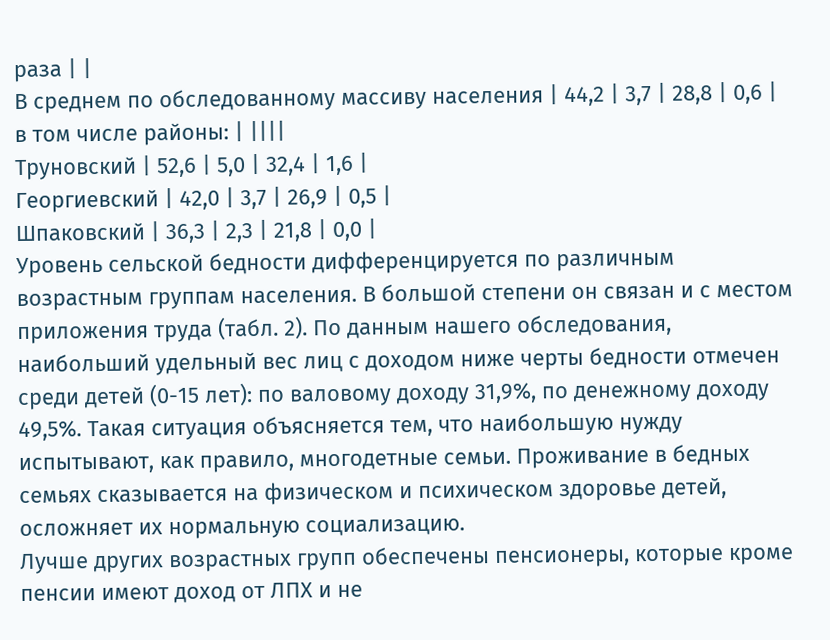раза | |
В среднем по обследованному массиву населения | 44,2 | 3,7 | 28,8 | 0,6 |
в том числе районы: | ||||
Труновский | 52,6 | 5,0 | 32,4 | 1,6 |
Георгиевский | 42,0 | 3,7 | 26,9 | 0,5 |
Шпаковский | 36,3 | 2,3 | 21,8 | 0,0 |
Уровень сельской бедности дифференцируется по различным возрастным группам населения. В большой степени он связан и с местом приложения труда (табл. 2). По данным нашего обследования, наибольший удельный вес лиц с доходом ниже черты бедности отмечен среди детей (0-15 лет): по валовому доходу 31,9%, по денежному доходу 49,5%. Такая ситуация объясняется тем, что наибольшую нужду испытывают, как правило, многодетные семьи. Проживание в бедных семьях сказывается на физическом и психическом здоровье детей, осложняет их нормальную социализацию.
Лучше других возрастных групп обеспечены пенсионеры, которые кроме пенсии имеют доход от ЛПХ и не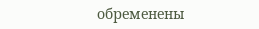обременены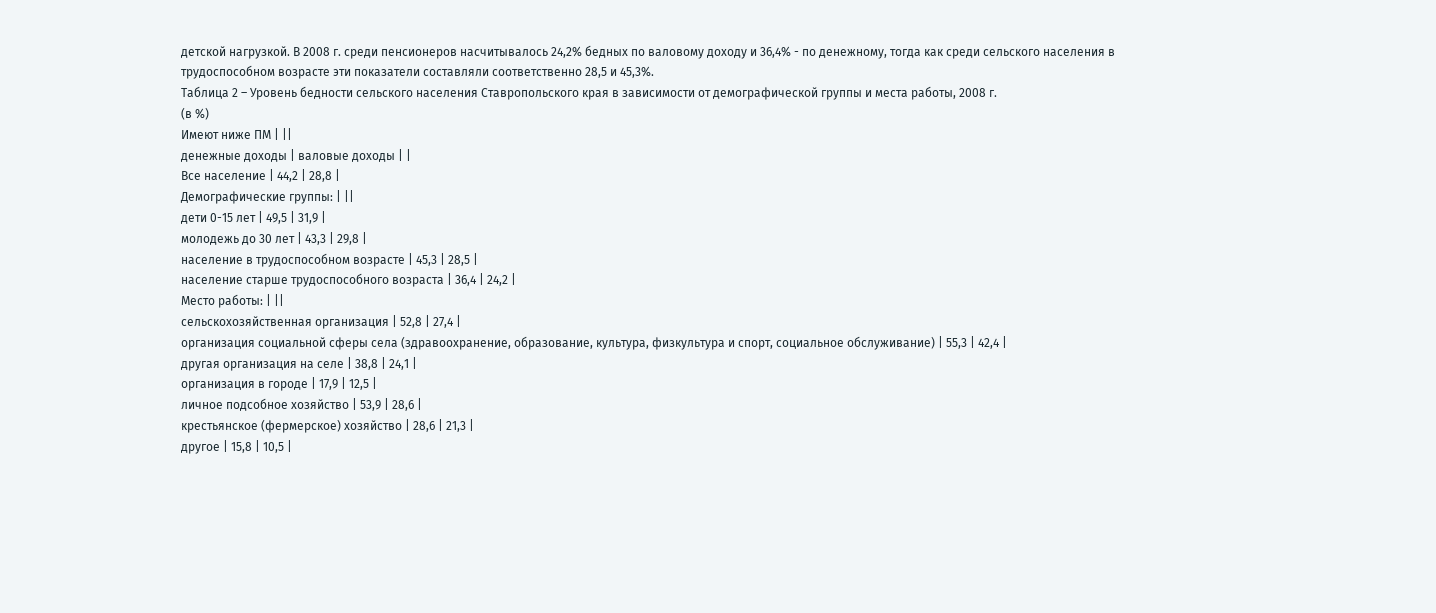детской нагрузкой. В 2008 г. среди пенсионеров насчитывалось 24,2% бедных по валовому доходу и 36,4% - по денежному, тогда как среди сельского населения в трудоспособном возрасте эти показатели составляли соответственно 28,5 и 45,3%.
Таблица 2 – Уровень бедности сельского населения Ставропольского края в зависимости от демографической группы и места работы, 2008 г.
(в %)
Имеют ниже ПМ | ||
денежные доходы | валовые доходы | |
Все население | 44,2 | 28,8 |
Демографические группы: | ||
дети 0-15 лет | 49,5 | 31,9 |
молодежь до 30 лет | 43,3 | 29,8 |
население в трудоспособном возрасте | 45,3 | 28,5 |
население старше трудоспособного возраста | 36,4 | 24,2 |
Место работы: | ||
сельскохозяйственная организация | 52,8 | 27,4 |
организация социальной сферы села (здравоохранение, образование, культура, физкультура и спорт, социальное обслуживание) | 55,3 | 42,4 |
другая организация на селе | 38,8 | 24,1 |
организация в городе | 17,9 | 12,5 |
личное подсобное хозяйство | 53,9 | 28,6 |
крестьянское (фермерское) хозяйство | 28,6 | 21,3 |
другое | 15,8 | 10,5 |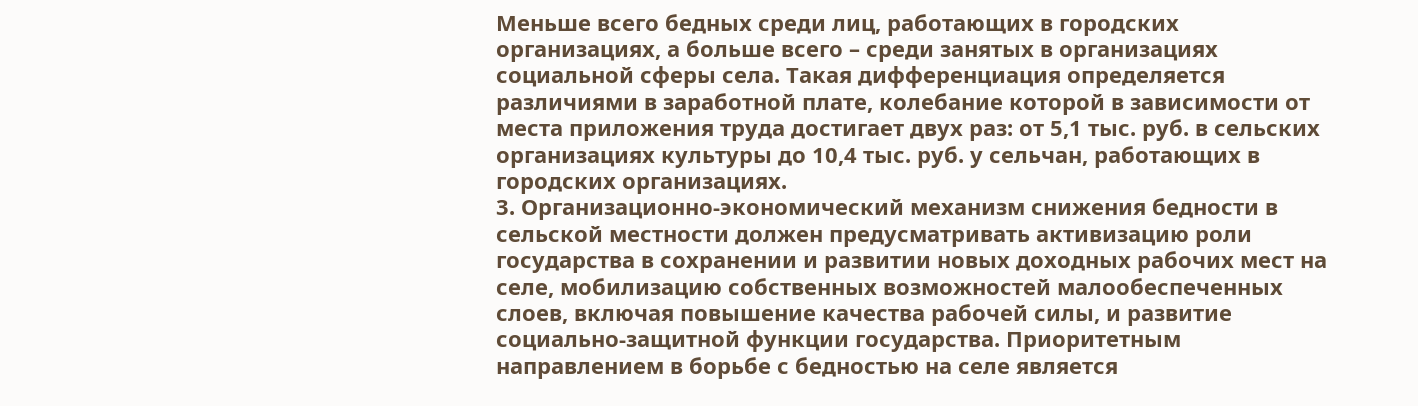Меньше всего бедных среди лиц, работающих в городских организациях, а больше всего – среди занятых в организациях социальной сферы села. Такая дифференциация определяется различиями в заработной плате, колебание которой в зависимости от места приложения труда достигает двух раз: от 5,1 тыс. руб. в сельских организациях культуры до 10,4 тыс. руб. у сельчан, работающих в городских организациях.
3. Организационно-экономический механизм снижения бедности в сельской местности должен предусматривать активизацию роли государства в сохранении и развитии новых доходных рабочих мест на селе, мобилизацию собственных возможностей малообеспеченных слоев, включая повышение качества рабочей силы, и развитие социально-защитной функции государства. Приоритетным направлением в борьбе с бедностью на селе является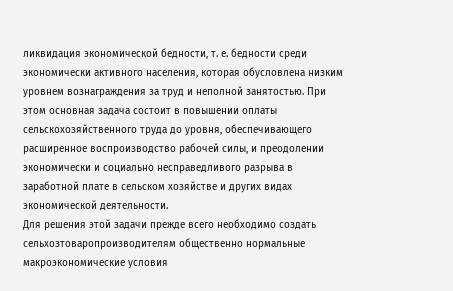ликвидация экономической бедности, т. е. бедности среди экономически активного населения, которая обусловлена низким уровнем вознаграждения за труд и неполной занятостью. При этом основная задача состоит в повышении оплаты сельскохозяйственного труда до уровня, обеспечивающего расширенное воспроизводство рабочей силы, и преодолении экономически и социально несправедливого разрыва в заработной плате в сельском хозяйстве и других видах экономической деятельности.
Для решения этой задачи прежде всего необходимо создать сельхозтоваропроизводителям общественно нормальные макроэкономические условия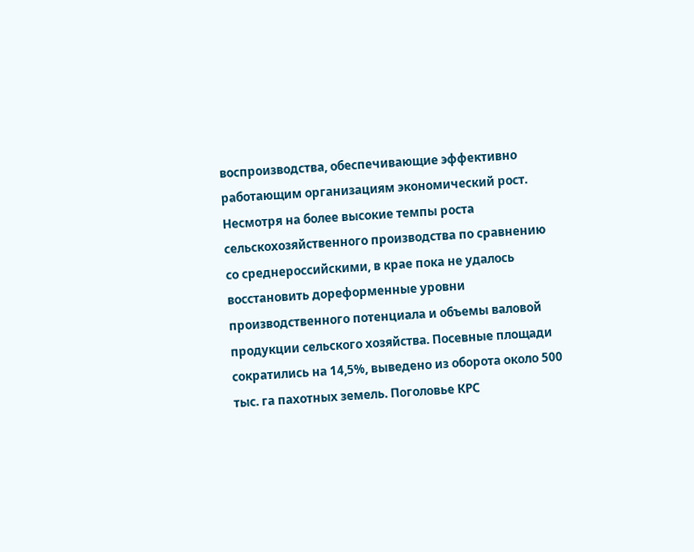воспроизводства, обеспечивающие эффективно работающим организациям экономический рост. Несмотря на более высокие темпы роста сельскохозяйственного производства по сравнению со среднероссийскими, в крае пока не удалось восстановить дореформенные уровни производственного потенциала и объемы валовой продукции сельского хозяйства. Посевные площади сократились на 14,5%, выведено из оборота около 500 тыс. га пахотных земель. Поголовье КРС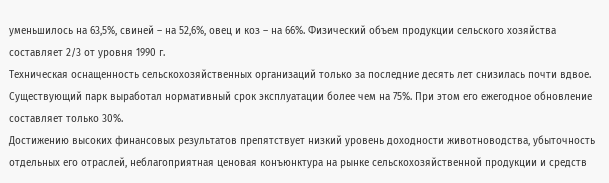уменьшилось на 63,5%, свиней – на 52,6%, овец и коз – на 66%. Физический объем продукции сельского хозяйства составляет 2/3 от уровня 1990 г.
Техническая оснащенность сельскохозяйственных организаций только за последние десять лет снизилась почти вдвое. Существующий парк выработал нормативный срок эксплуатации более чем на 75%. При этом его ежегодное обновление составляет только 30%.
Достижению высоких финансовых результатов препятствует низкий уровень доходности животноводства, убыточность отдельных его отраслей, неблагоприятная ценовая конъюнктура на рынке сельскохозяйственной продукции и средств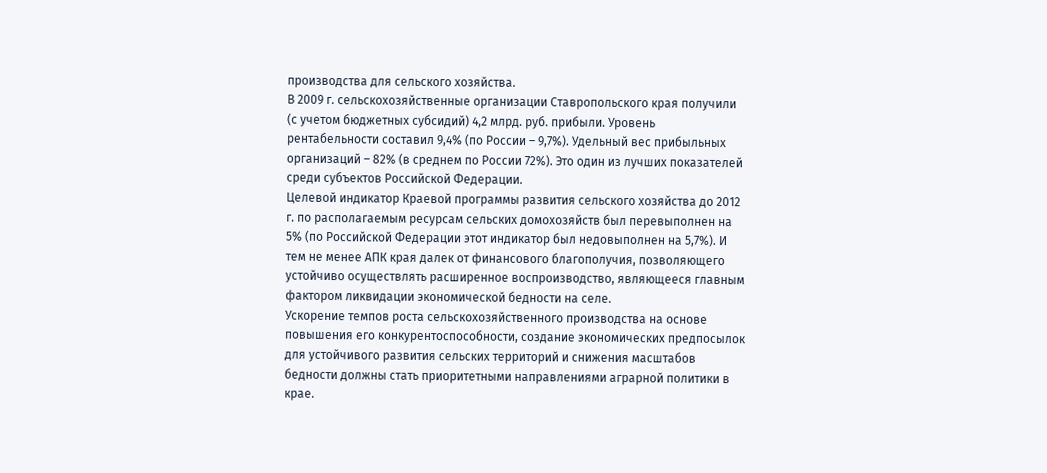производства для сельского хозяйства.
В 2009 г. сельскохозяйственные организации Ставропольского края получили (с учетом бюджетных субсидий) 4,2 млрд. руб. прибыли. Уровень рентабельности составил 9,4% (по России – 9,7%). Удельный вес прибыльных организаций – 82% (в среднем по России 72%). Это один из лучших показателей среди субъектов Российской Федерации.
Целевой индикатор Краевой программы развития сельского хозяйства до 2012 г. по располагаемым ресурсам сельских домохозяйств был перевыполнен на 5% (по Российской Федерации этот индикатор был недовыполнен на 5,7%). И тем не менее АПК края далек от финансового благополучия, позволяющего устойчиво осуществлять расширенное воспроизводство, являющееся главным фактором ликвидации экономической бедности на селе.
Ускорение темпов роста сельскохозяйственного производства на основе повышения его конкурентоспособности, создание экономических предпосылок для устойчивого развития сельских территорий и снижения масштабов бедности должны стать приоритетными направлениями аграрной политики в крае.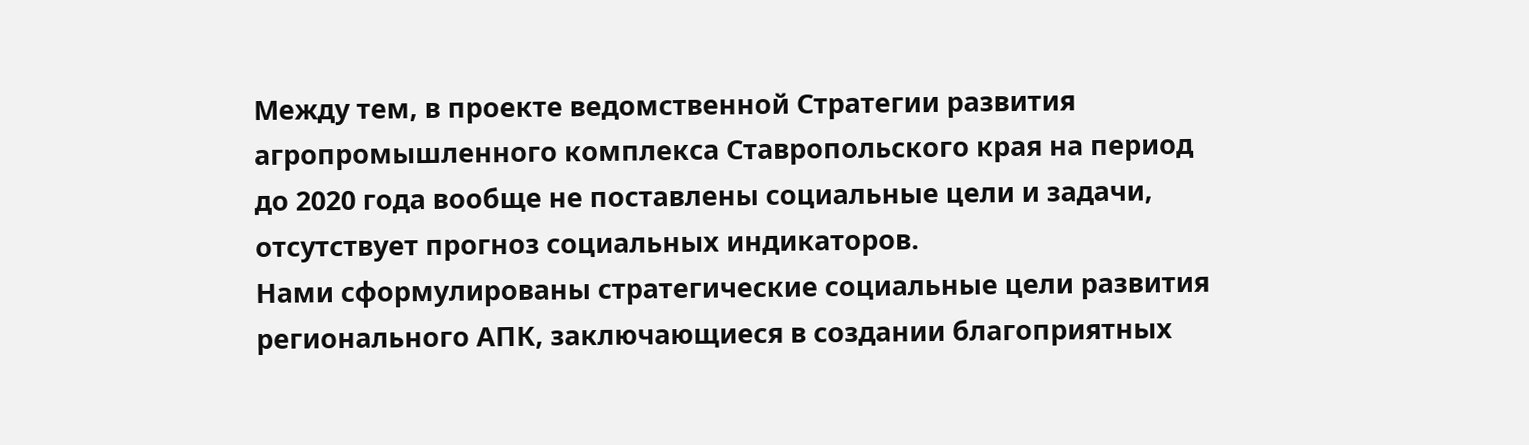Между тем, в проекте ведомственной Стратегии развития агропромышленного комплекса Ставропольского края на период до 2020 года вообще не поставлены социальные цели и задачи, отсутствует прогноз социальных индикаторов.
Нами сформулированы стратегические социальные цели развития регионального АПК, заключающиеся в создании благоприятных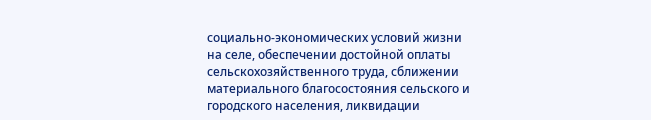социально-экономических условий жизни на селе, обеспечении достойной оплаты сельскохозяйственного труда, сближении материального благосостояния сельского и городского населения, ликвидации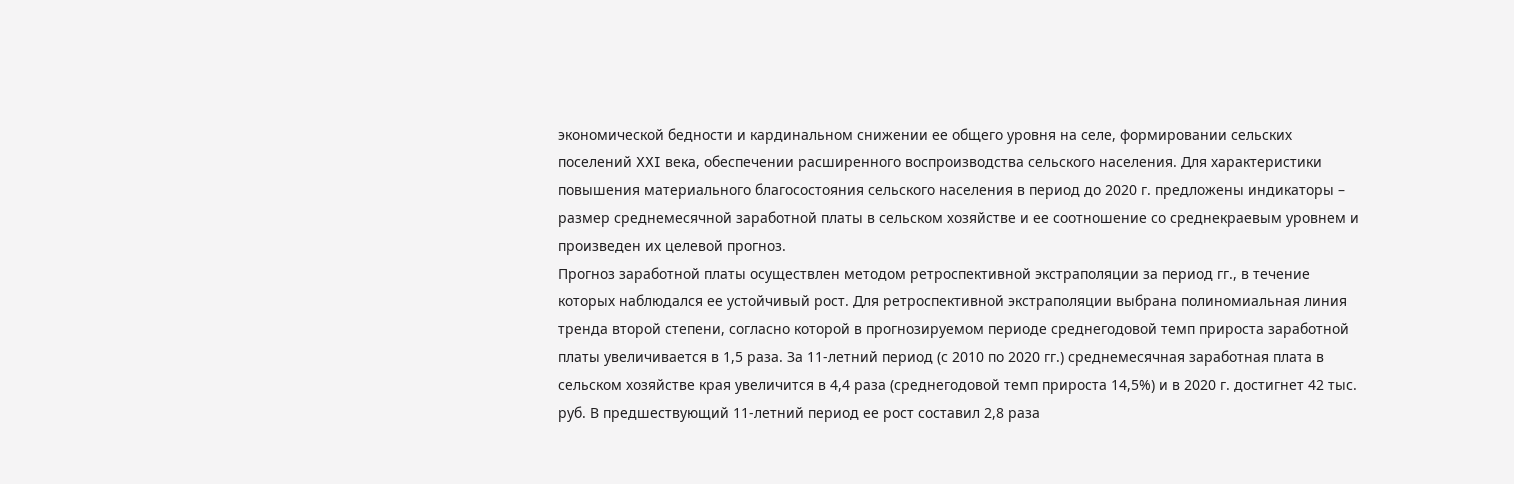экономической бедности и кардинальном снижении ее общего уровня на селе, формировании сельских поселений XXI века, обеспечении расширенного воспроизводства сельского населения. Для характеристики повышения материального благосостояния сельского населения в период до 2020 г. предложены индикаторы – размер среднемесячной заработной платы в сельском хозяйстве и ее соотношение со среднекраевым уровнем и произведен их целевой прогноз.
Прогноз заработной платы осуществлен методом ретроспективной экстраполяции за период гг., в течение которых наблюдался ее устойчивый рост. Для ретроспективной экстраполяции выбрана полиномиальная линия тренда второй степени, согласно которой в прогнозируемом периоде среднегодовой темп прироста заработной платы увеличивается в 1,5 раза. За 11-летний период (с 2010 по 2020 гг.) среднемесячная заработная плата в сельском хозяйстве края увеличится в 4,4 раза (среднегодовой темп прироста 14,5%) и в 2020 г. достигнет 42 тыс. руб. В предшествующий 11-летний период ее рост составил 2,8 раза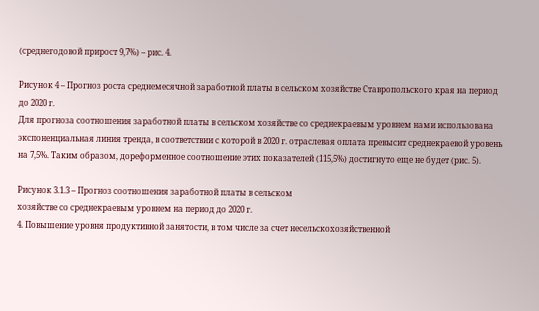(среднегодовой прирост 9,7%) – рис. 4.

Рисунок 4 – Прогноз роста среднемесячной заработной платы в сельском хозяйстве Ставропольского края на период до 2020 г.
Для прогноза соотношения заработной платы в сельском хозяйстве со среднекраевым уровнем нами использована экспоненциальная линия тренда, в соответствии с которой в 2020 г. отраслевая оплата превысит среднекраевой уровень на 7,5%. Таким образом, дореформенное соотношение этих показателей (115,5%) достигнуто еще не будет (рис. 5).

Рисунок 3.1.3 – Прогноз соотношения заработной платы в сельском
хозяйстве со среднекраевым уровнем на период до 2020 г.
4. Повышение уровня продуктивной занятости, в том числе за счет несельскохозяйственной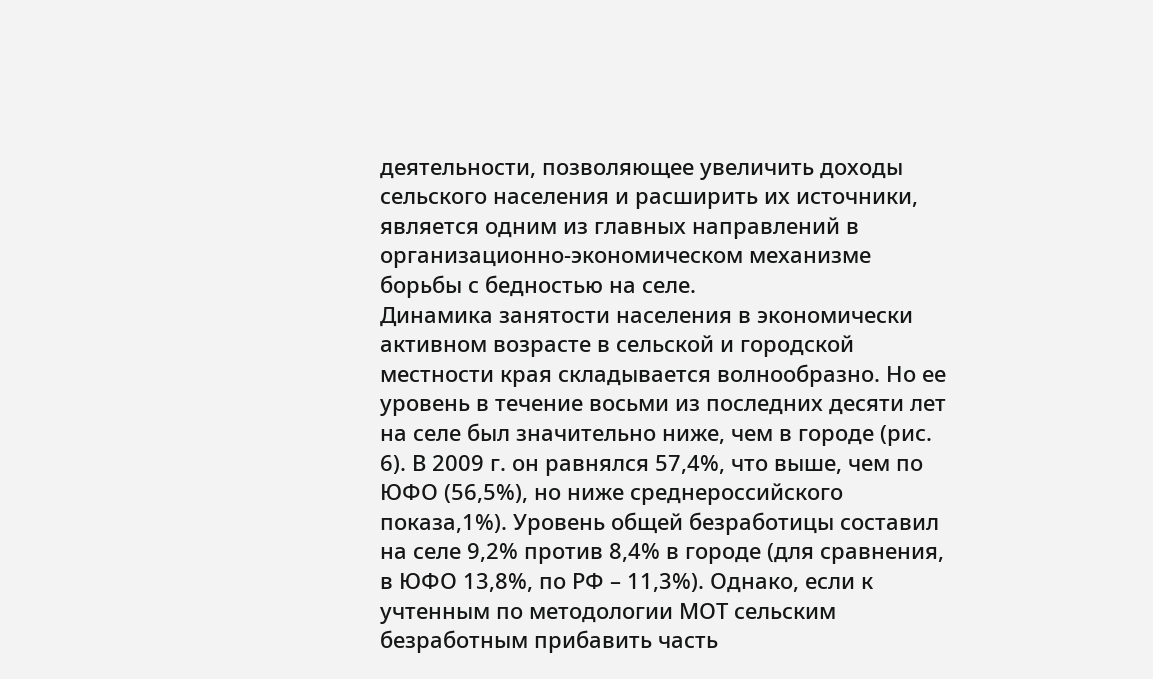деятельности, позволяющее увеличить доходы сельского населения и расширить их источники, является одним из главных направлений в организационно-экономическом механизме борьбы с бедностью на селе.
Динамика занятости населения в экономически активном возрасте в сельской и городской местности края складывается волнообразно. Но ее уровень в течение восьми из последних десяти лет на селе был значительно ниже, чем в городе (рис. 6). В 2009 г. он равнялся 57,4%, что выше, чем по ЮФО (56,5%), но ниже среднероссийского показа,1%). Уровень общей безработицы составил на селе 9,2% против 8,4% в городе (для сравнения, в ЮФО 13,8%, по РФ – 11,3%). Однако, если к учтенным по методологии МОТ сельским безработным прибавить часть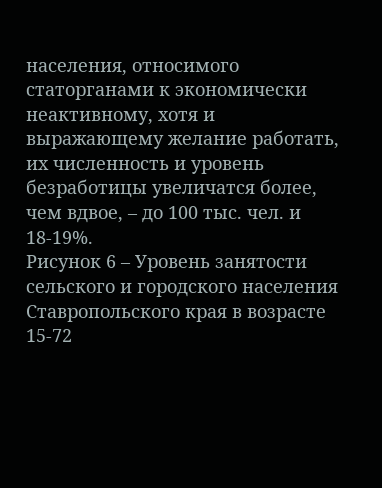населения, относимого статорганами к экономически неактивному, хотя и выражающему желание работать, их численность и уровень безработицы увеличатся более, чем вдвое, – до 100 тыс. чел. и 18-19%.
Рисунок 6 – Уровень занятости сельского и городского населения
Ставропольского края в возрасте 15-72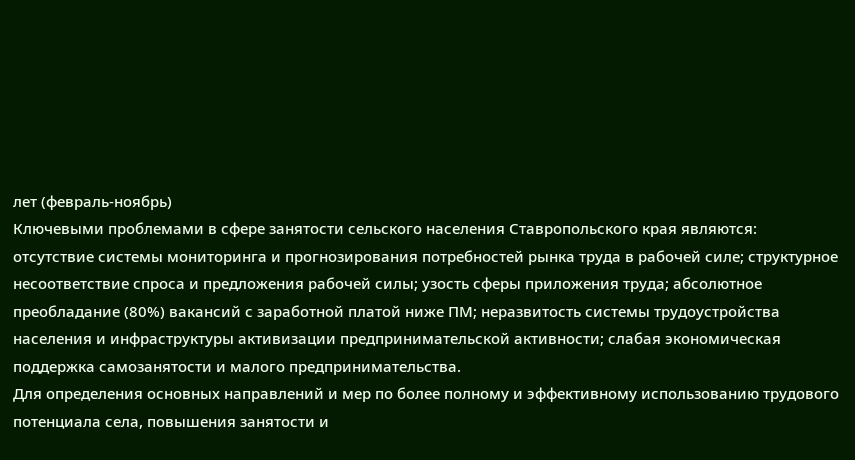лет (февраль-ноябрь)
Ключевыми проблемами в сфере занятости сельского населения Ставропольского края являются: отсутствие системы мониторинга и прогнозирования потребностей рынка труда в рабочей силе; структурное несоответствие спроса и предложения рабочей силы; узость сферы приложения труда; абсолютное преобладание (80%) вакансий с заработной платой ниже ПМ; неразвитость системы трудоустройства населения и инфраструктуры активизации предпринимательской активности; слабая экономическая поддержка самозанятости и малого предпринимательства.
Для определения основных направлений и мер по более полному и эффективному использованию трудового потенциала села, повышения занятости и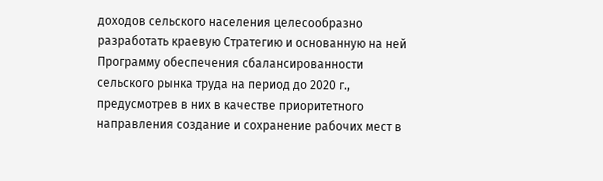доходов сельского населения целесообразно разработать краевую Стратегию и основанную на ней Программу обеспечения сбалансированности сельского рынка труда на период до 2020 г., предусмотрев в них в качестве приоритетного направления создание и сохранение рабочих мест в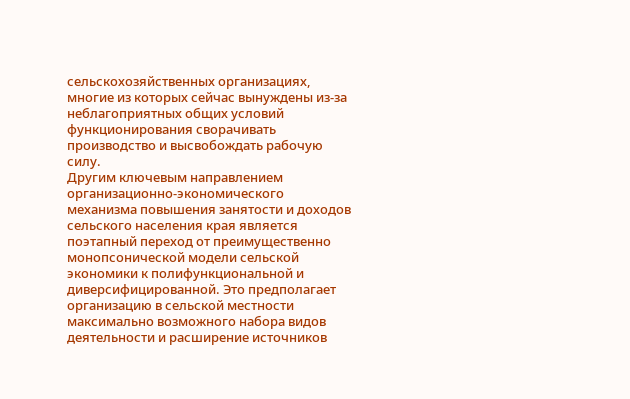сельскохозяйственных организациях, многие из которых сейчас вынуждены из-за неблагоприятных общих условий функционирования сворачивать производство и высвобождать рабочую силу.
Другим ключевым направлением организационно-экономического механизма повышения занятости и доходов сельского населения края является поэтапный переход от преимущественно монопсонической модели сельской экономики к полифункциональной и диверсифицированной. Это предполагает организацию в сельской местности максимально возможного набора видов деятельности и расширение источников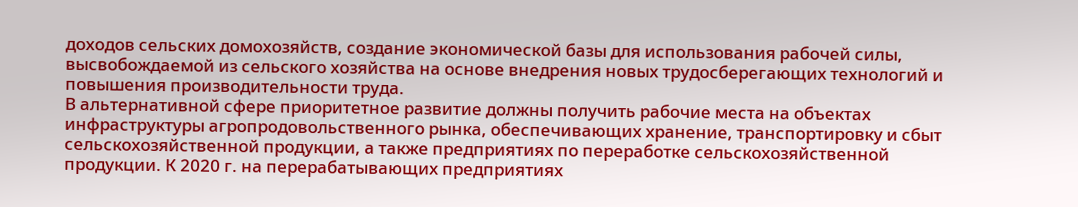доходов сельских домохозяйств, создание экономической базы для использования рабочей силы, высвобождаемой из сельского хозяйства на основе внедрения новых трудосберегающих технологий и повышения производительности труда.
В альтернативной сфере приоритетное развитие должны получить рабочие места на объектах инфраструктуры агропродовольственного рынка, обеспечивающих хранение, транспортировку и сбыт сельскохозяйственной продукции, а также предприятиях по переработке сельскохозяйственной продукции. К 2020 г. на перерабатывающих предприятиях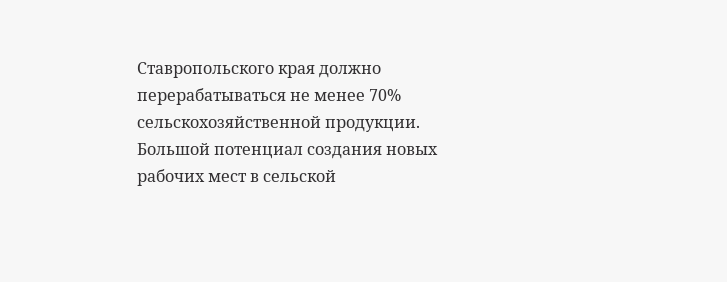Ставропольского края должно перерабатываться не менее 70% сельскохозяйственной продукции.
Большой потенциал создания новых рабочих мест в сельской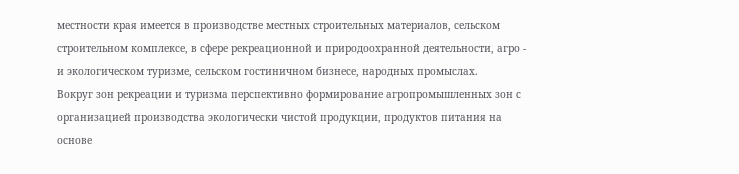местности края имеется в производстве местных строительных материалов, сельском строительном комплексе, в сфере рекреационной и природоохранной деятельности, агро - и экологическом туризме, сельском гостиничном бизнесе, народных промыслах.
Вокруг зон рекреации и туризма перспективно формирование агропромышленных зон с организацией производства экологически чистой продукции, продуктов питания на основе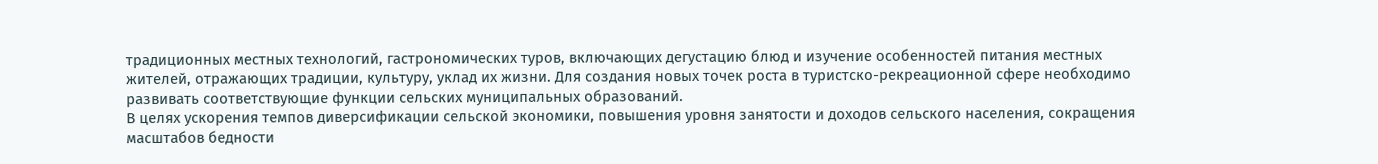традиционных местных технологий, гастрономических туров, включающих дегустацию блюд и изучение особенностей питания местных жителей, отражающих традиции, культуру, уклад их жизни. Для создания новых точек роста в туристско-рекреационной сфере необходимо развивать соответствующие функции сельских муниципальных образований.
В целях ускорения темпов диверсификации сельской экономики, повышения уровня занятости и доходов сельского населения, сокращения масштабов бедности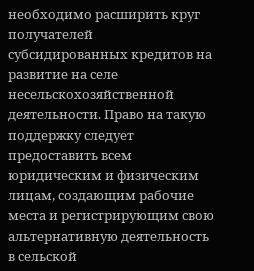необходимо расширить круг получателей субсидированных кредитов на развитие на селе несельскохозяйственной деятельности. Право на такую поддержку следует предоставить всем юридическим и физическим лицам, создающим рабочие места и регистрирующим свою альтернативную деятельность в сельской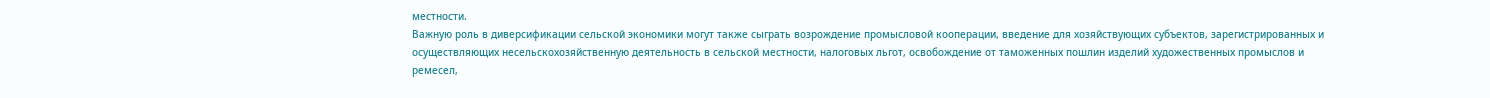местности.
Важную роль в диверсификации сельской экономики могут также сыграть возрождение промысловой кооперации, введение для хозяйствующих субъектов, зарегистрированных и осуществляющих несельскохозяйственную деятельность в сельской местности, налоговых льгот, освобождение от таможенных пошлин изделий художественных промыслов и ремесел,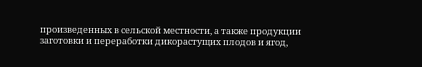произведенных в сельской местности, а также продукции заготовки и переработки дикорастущих плодов и ягод,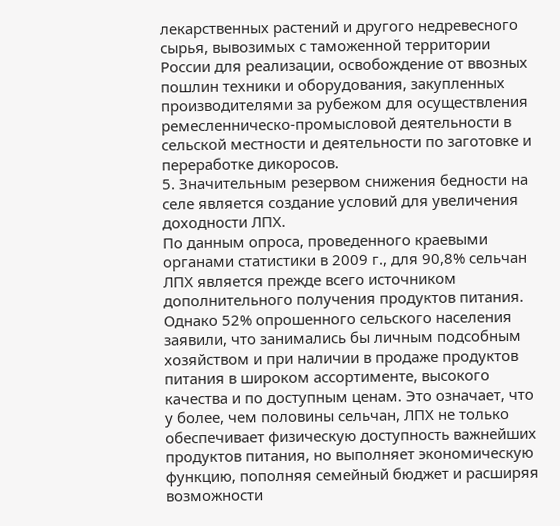лекарственных растений и другого недревесного сырья, вывозимых с таможенной территории России для реализации, освобождение от ввозных пошлин техники и оборудования, закупленных производителями за рубежом для осуществления ремесленническо-промысловой деятельности в сельской местности и деятельности по заготовке и переработке дикоросов.
5. Значительным резервом снижения бедности на селе является создание условий для увеличения доходности ЛПХ.
По данным опроса, проведенного краевыми органами статистики в 2009 г., для 90,8% сельчан ЛПХ является прежде всего источником дополнительного получения продуктов питания. Однако 52% опрошенного сельского населения заявили, что занимались бы личным подсобным хозяйством и при наличии в продаже продуктов питания в широком ассортименте, высокого качества и по доступным ценам. Это означает, что у более, чем половины сельчан, ЛПХ не только обеспечивает физическую доступность важнейших продуктов питания, но выполняет экономическую функцию, пополняя семейный бюджет и расширяя возможности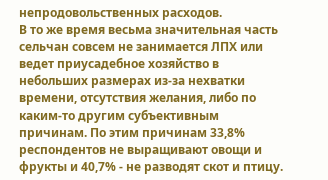непродовольственных расходов.
В то же время весьма значительная часть сельчан совсем не занимается ЛПХ или ведет приусадебное хозяйство в небольших размерах из-за нехватки времени, отсутствия желания, либо по каким-то другим субъективным причинам. По этим причинам 33,8% респондентов не выращивают овощи и фрукты и 40,7% - не разводят скот и птицу.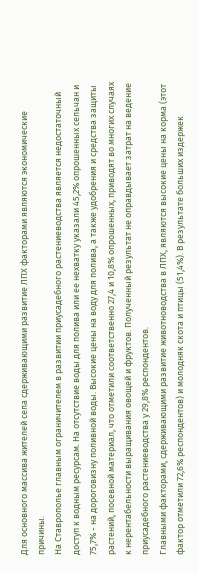Для основного массива жителей села сдерживающими развитие ЛПХ факторами являются экономические причины.
На Ставрополье главным ограничителем в развитии приусадебного растениеводства является недостаточный доступ к водным ресурсам. На отсутствие воды для полива или ее нехватку указали 45,2% опрошенных сельчан и 75,7% - на дороговизну поливной воды. Высокие цены на воду для полива, а также удобрения и средства защиты растений, посевной материал, что отметили соответственно 27,4 и 10,8% опрошенных, приводят во многих случаях к нерентабельности выращивания овощей и фруктов. Полученный результат не оправдывает затрат на ведение приусадебного растениеводства у 29,8% респондентов.
Главными факторами, сдерживающими развитие животноводства в ЛПХ, являются высокие цены на корма (этот фактор отметили 72,6% респондентов) и молодняк скота и птицы (51,4%). В результате больших издержек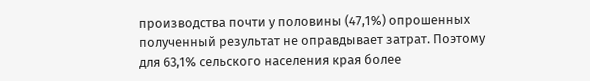производства почти у половины (47,1%) опрошенных полученный результат не оправдывает затрат. Поэтому для 63,1% сельского населения края более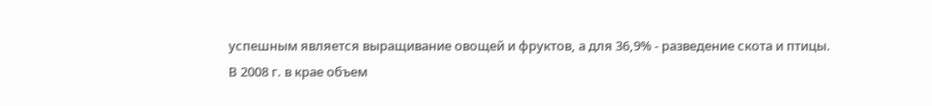успешным является выращивание овощей и фруктов, а для 36,9% - разведение скота и птицы.
В 2008 г. в крае объем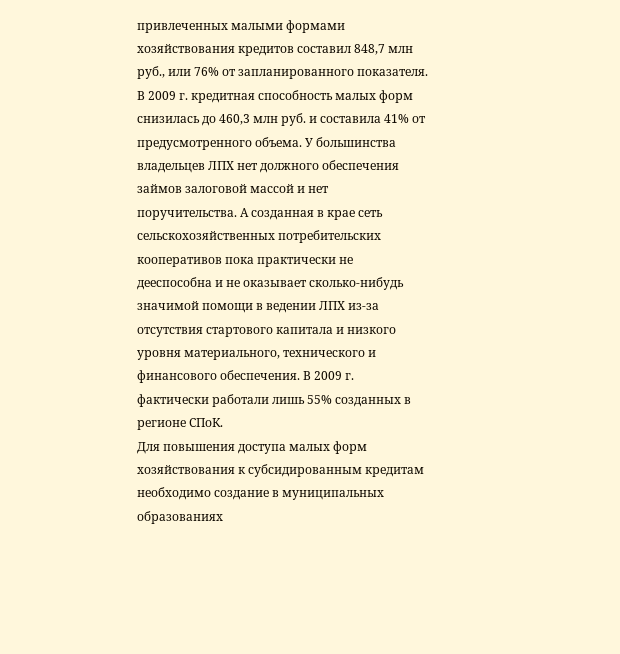привлеченных малыми формами хозяйствования кредитов составил 848,7 млн руб., или 76% от запланированного показателя. В 2009 г. кредитная способность малых форм снизилась до 460,3 млн руб. и составила 41% от предусмотренного объема. У большинства владельцев ЛПХ нет должного обеспечения займов залоговой массой и нет поручительства. А созданная в крае сеть сельскохозяйственных потребительских кооперативов пока практически не дееспособна и не оказывает сколько-нибудь значимой помощи в ведении ЛПХ из-за отсутствия стартового капитала и низкого уровня материального, технического и финансового обеспечения. В 2009 г. фактически работали лишь 55% созданных в регионе СПоК.
Для повышения доступа малых форм хозяйствования к субсидированным кредитам необходимо создание в муниципальных образованиях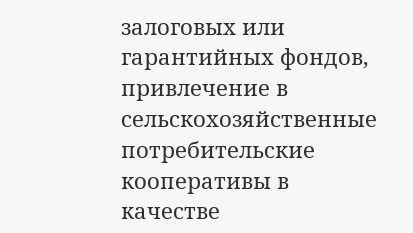залоговых или гарантийных фондов, привлечение в сельскохозяйственные потребительские кооперативы в качестве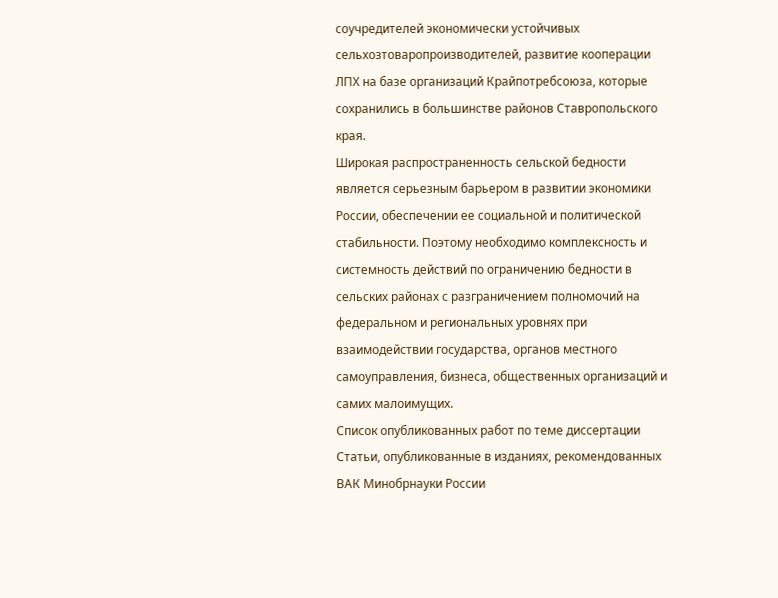соучредителей экономически устойчивых сельхозтоваропроизводителей, развитие кооперации ЛПХ на базе организаций Крайпотребсоюза, которые сохранились в большинстве районов Ставропольского края.
Широкая распространенность сельской бедности является серьезным барьером в развитии экономики России, обеспечении ее социальной и политической стабильности. Поэтому необходимо комплексность и системность действий по ограничению бедности в сельских районах с разграничением полномочий на федеральном и региональных уровнях при взаимодействии государства, органов местного самоуправления, бизнеса, общественных организаций и самих малоимущих.
Список опубликованных работ по теме диссертации
Статьи, опубликованные в изданиях, рекомендованных ВАК Минобрнауки России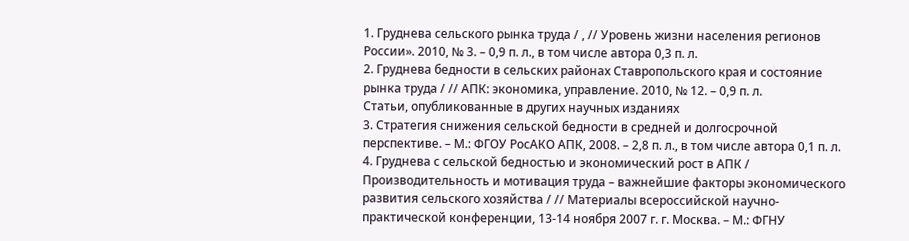1. Груднева сельского рынка труда / , // Уровень жизни населения регионов России». 2010, № 3. – 0,9 п. л., в том числе автора 0,3 п. л.
2. Груднева бедности в сельских районах Ставропольского края и состояние рынка труда / // АПК: экономика, управление. 2010, № 12. – 0,9 п. л.
Статьи, опубликованные в других научных изданиях
3. Стратегия снижения сельской бедности в средней и долгосрочной перспективе. – М.: ФГОУ РосАКО АПК, 2008. – 2,8 п. л., в том числе автора 0,1 п. л.
4. Груднева с сельской бедностью и экономический рост в АПК / Производительность и мотивация труда – важнейшие факторы экономического развития сельского хозяйства / // Материалы всероссийской научно-практической конференции, 13-14 ноября 2007 г. г. Москва. – М.: ФГНУ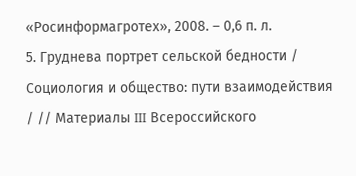«Росинформагротех», 2008. – 0,6 п. л.
5. Груднева портрет сельской бедности / Социология и общество: пути взаимодействия / // Материалы III Всероссийского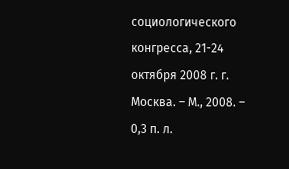социологического конгресса, 21-24 октября 2008 г. г. Москва. – М., 2008. – 0,3 п. л.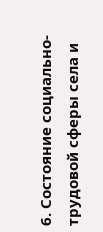6. Состояние социально-трудовой сферы села и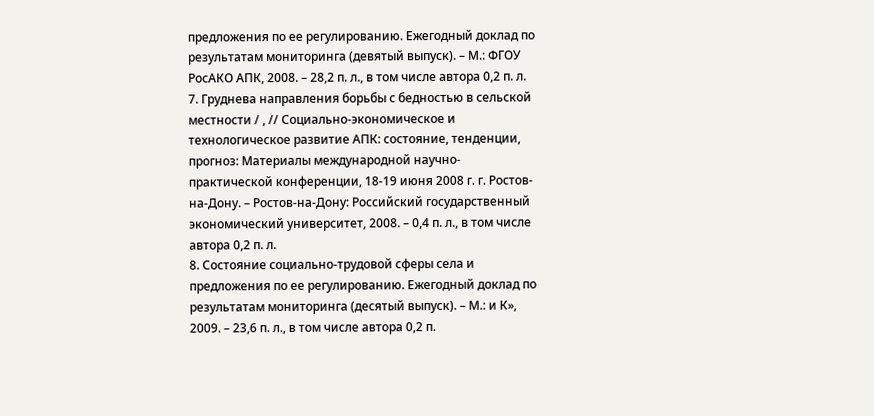предложения по ее регулированию. Ежегодный доклад по результатам мониторинга (девятый выпуск). – М.: ФГОУ РосАКО АПК, 2008. – 28,2 п. л., в том числе автора 0,2 п. л.
7. Груднева направления борьбы с бедностью в сельской местности / , // Социально-экономическое и технологическое развитие АПК: состояние, тенденции, прогноз: Материалы международной научно-практической конференции, 18-19 июня 2008 г. г. Ростов-на-Дону. – Ростов-на-Дону: Российский государственный экономический университет, 2008. – 0,4 п. л., в том числе автора 0,2 п. л.
8. Состояние социально-трудовой сферы села и предложения по ее регулированию. Ежегодный доклад по результатам мониторинга (десятый выпуск). – М.: и К», 2009. – 23,6 п. л., в том числе автора 0,2 п.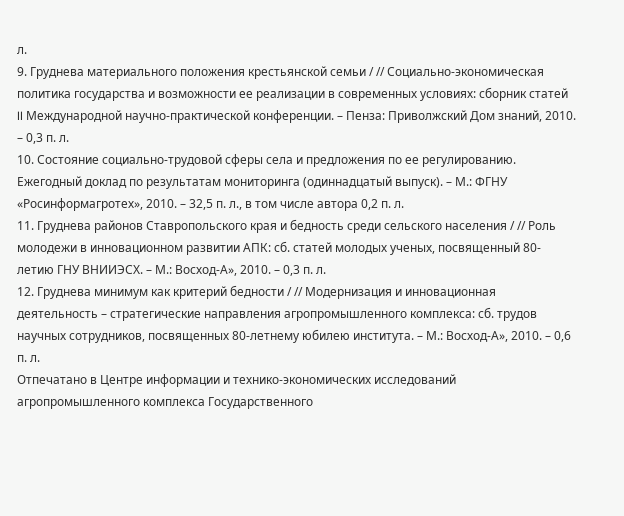л.
9. Груднева материального положения крестьянской семьи / // Социально-экономическая политика государства и возможности ее реализации в современных условиях: сборник статей II Международной научно-практической конференции. – Пенза: Приволжский Дом знаний, 2010. – 0,3 п. л.
10. Состояние социально-трудовой сферы села и предложения по ее регулированию. Ежегодный доклад по результатам мониторинга (одиннадцатый выпуск). – М.: ФГНУ «Росинформагротех», 2010. – 32,5 п. л., в том числе автора 0,2 п. л.
11. Груднева районов Ставропольского края и бедность среди сельского населения / // Роль молодежи в инновационном развитии АПК: сб. статей молодых ученых, посвященный 80-летию ГНУ ВНИИЭСХ. – М.: Восход-А», 2010. – 0,3 п. л.
12. Груднева минимум как критерий бедности / // Модернизация и инновационная деятельность – стратегические направления агропромышленного комплекса: сб. трудов научных сотрудников, посвященных 80-летнему юбилею института. – М.: Восход-А», 2010. – 0,6 п. л.
Отпечатано в Центре информации и технико-экономических исследований
агропромышленного комплекса Государственного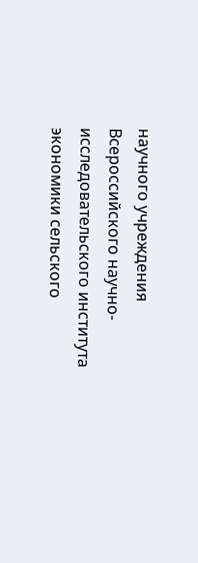научного учреждения
Всероссийского научно-исследовательского института экономики сельского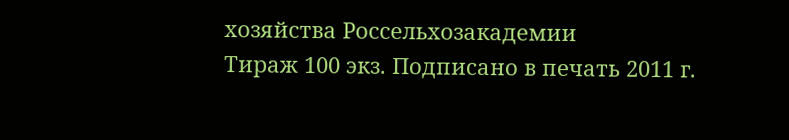хозяйства Россельхозакадемии
Тираж 100 экз. Подписано в печать 2011 г.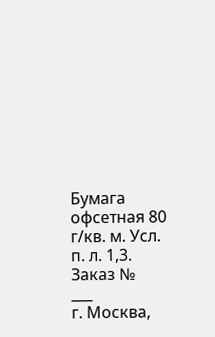Бумага офсетная 80 г/кв. м. Усл. п. л. 1,3. Заказ №
___
г. Москва,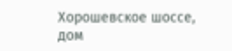Хорошевское шоссе, дом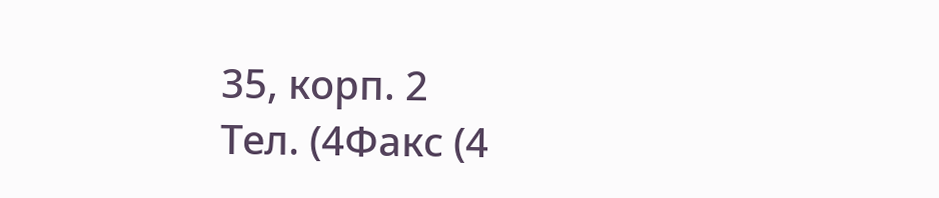35, корп. 2
Тел. (4Факс (4